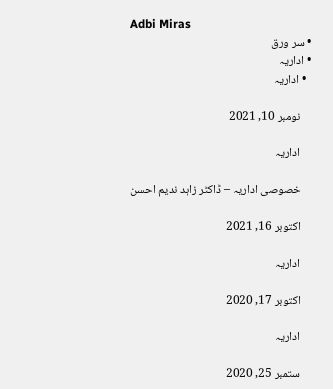Adbi Miras
  • سر ورق
  • اداریہ
    • اداریہ

      نومبر 10, 2021

      اداریہ

      خصوصی اداریہ – ڈاکٹر زاہد ندیم احسن

      اکتوبر 16, 2021

      اداریہ

      اکتوبر 17, 2020

      اداریہ

      ستمبر 25, 2020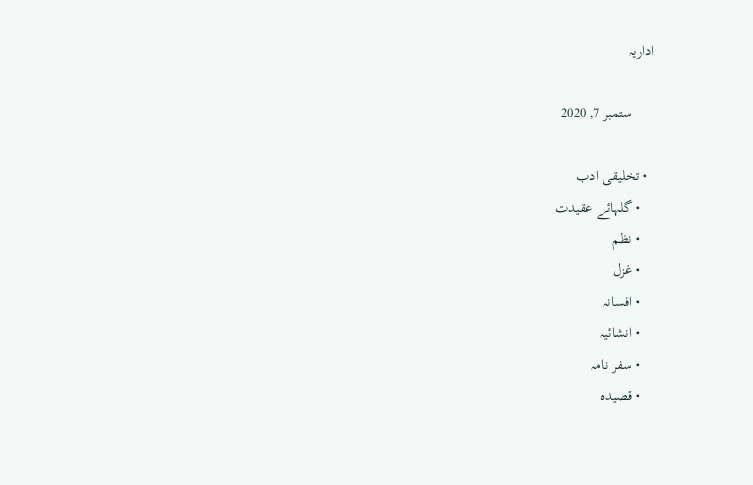اداریہ

      ستمبر 7, 2020

  • تخلیقی ادب
    • گلہائے عقیدت
    • نظم
    • غزل
    • افسانہ
    • انشائیہ
    • سفر نامہ
    • قصیدہ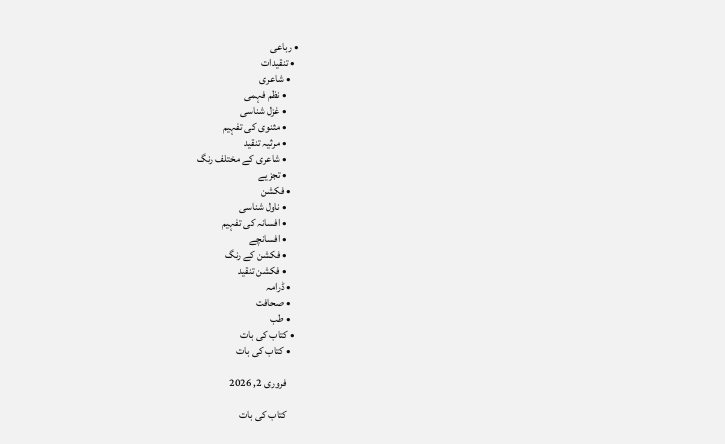• رباعی
  • تنقیدات
    • شاعری
      • نظم فہمی
      • غزل شناسی
      • مثنوی کی تفہیم
      • مرثیہ تنقید
      • شاعری کے مختلف رنگ
      • تجزیے
    • فکشن
      • ناول شناسی
      • افسانہ کی تفہیم
      • افسانچے
      • فکشن کے رنگ
      • فکشن تنقید
    • ڈرامہ
    • صحافت
    • طب
  • کتاب کی بات
    • کتاب کی بات

      فروری 2, 2026

      کتاب کی بات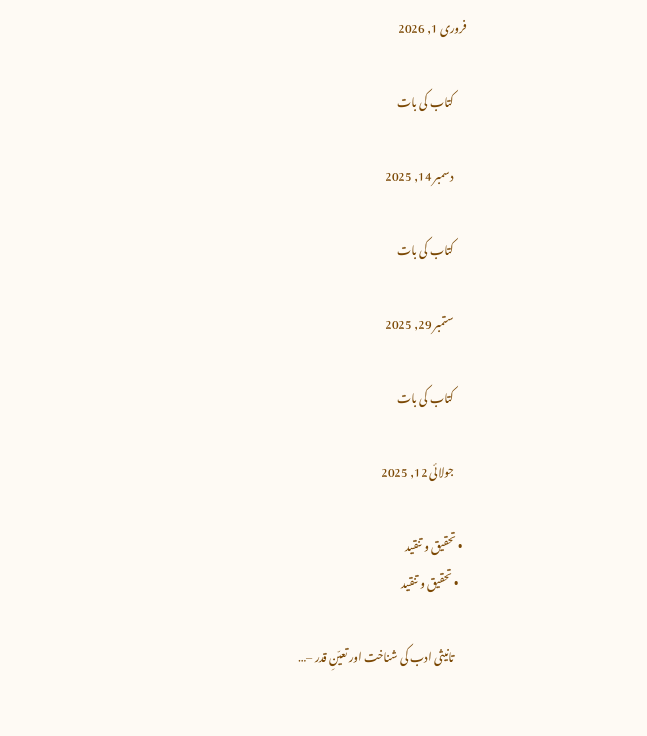فروری 1, 2026

      کتاب کی بات

      دسمبر 14, 2025

      کتاب کی بات

      ستمبر 29, 2025

      کتاب کی بات

      جولائی 12, 2025

  • تحقیق و تنقید
    • تحقیق و تنقید

      تانیثی ادب کی شناخت اور تعیّنِ قدر –…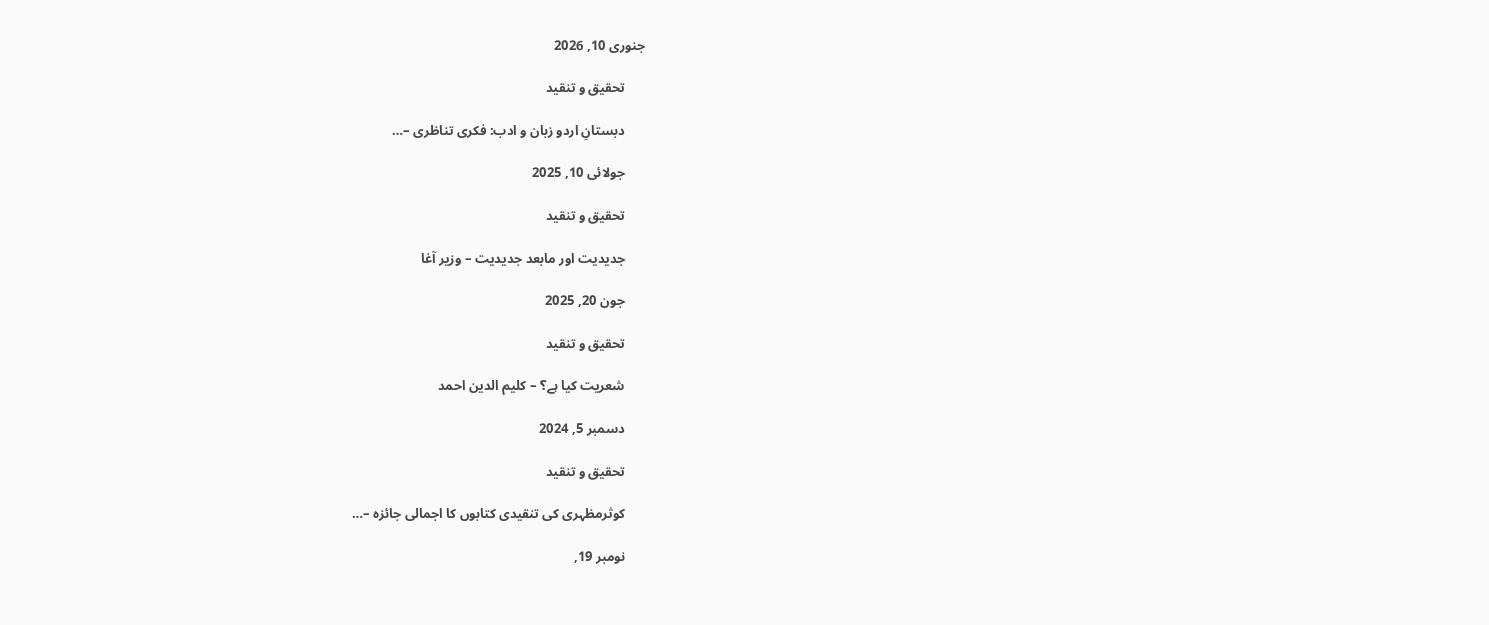جنوری 10, 2026

      تحقیق و تنقید

      دبستانِ اردو زبان و ادب: فکری تناظری –…

      جولائی 10, 2025

      تحقیق و تنقید

      جدیدیت اور مابعد جدیدیت – وزیر آغا

      جون 20, 2025

      تحقیق و تنقید

      شعریت کیا ہے؟ – کلیم الدین احمد

      دسمبر 5, 2024

      تحقیق و تنقید

      کوثرمظہری کی تنقیدی کتابوں کا اجمالی جائزہ –…

      نومبر 19,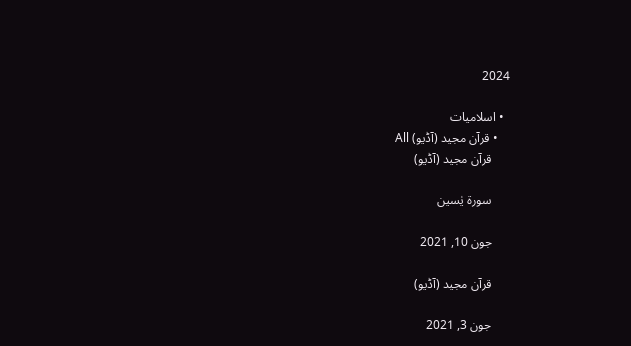2024

  • اسلامیات
    • قرآن مجید (آڈیو) All
      قرآن مجید (آڈیو)

      سورۃ یٰسین

      جون 10, 2021

      قرآن مجید (آڈیو)

      جون 3, 2021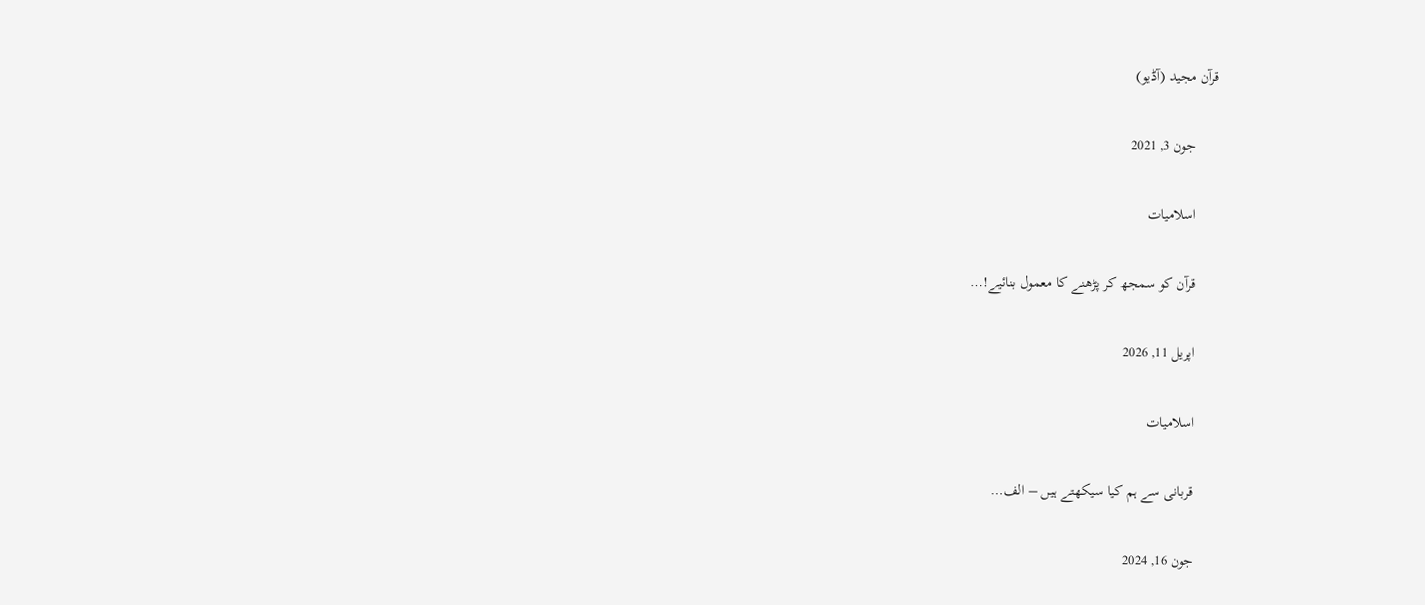قرآن مجید (آڈیو)

      جون 3, 2021

      اسلامیات

      قرآن کو سمجھ کر پڑھنے کا معمول بنائیے!…

      اپریل 11, 2026

      اسلامیات

      قربانی سے ہم کیا سیکھتے ہیں – الف…

      جون 16, 2024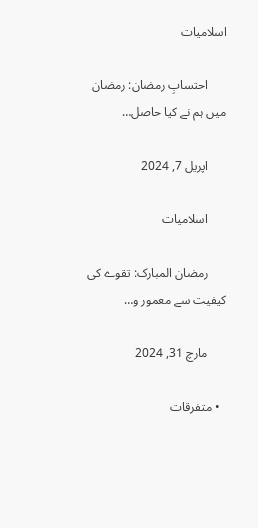اسلامیات

      احتسابِ رمضان: رمضان میں ہم نے کیا حاصل…

      اپریل 7, 2024

      اسلامیات

      رمضان المبارک: تقوے کی کیفیت سے معمور و…

      مارچ 31, 2024

  • متفرقات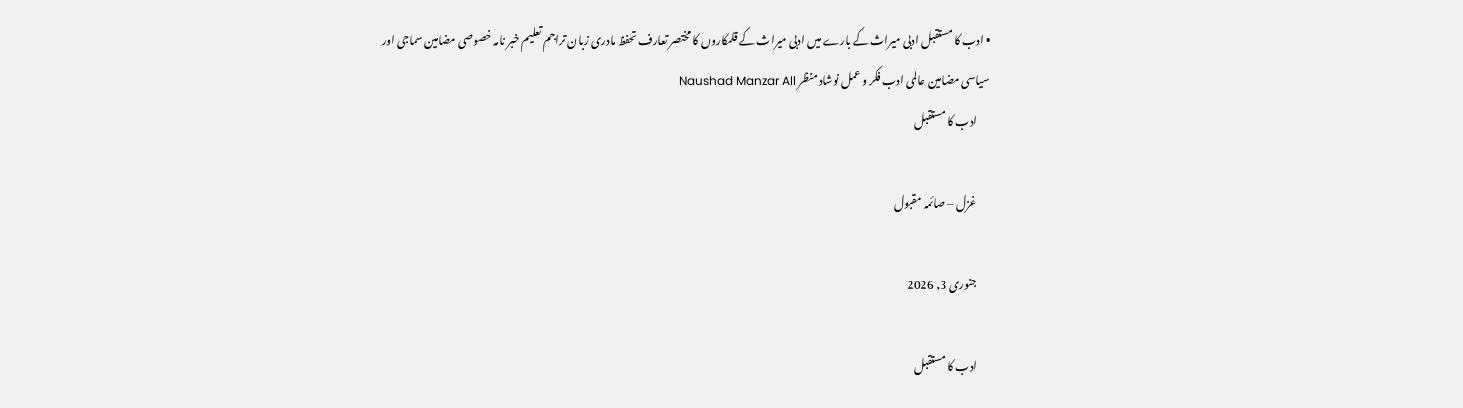• ادب کا مستقبل ادبی میراث کے بارے میں ادبی میراث کے قلمکاروں کا مختصر تعارف تحفظ مادری زبان تراجم تعلیم خبر نامہ خصوصی مضامین سماجی اور سیاسی مضامین عالمی ادب فکر و عمل نوشاد منظر Naushad Manzar All
      ادب کا مستقبل

      غزل – صائمہ مقبول

      جنوری 3, 2026

      ادب کا مستقبل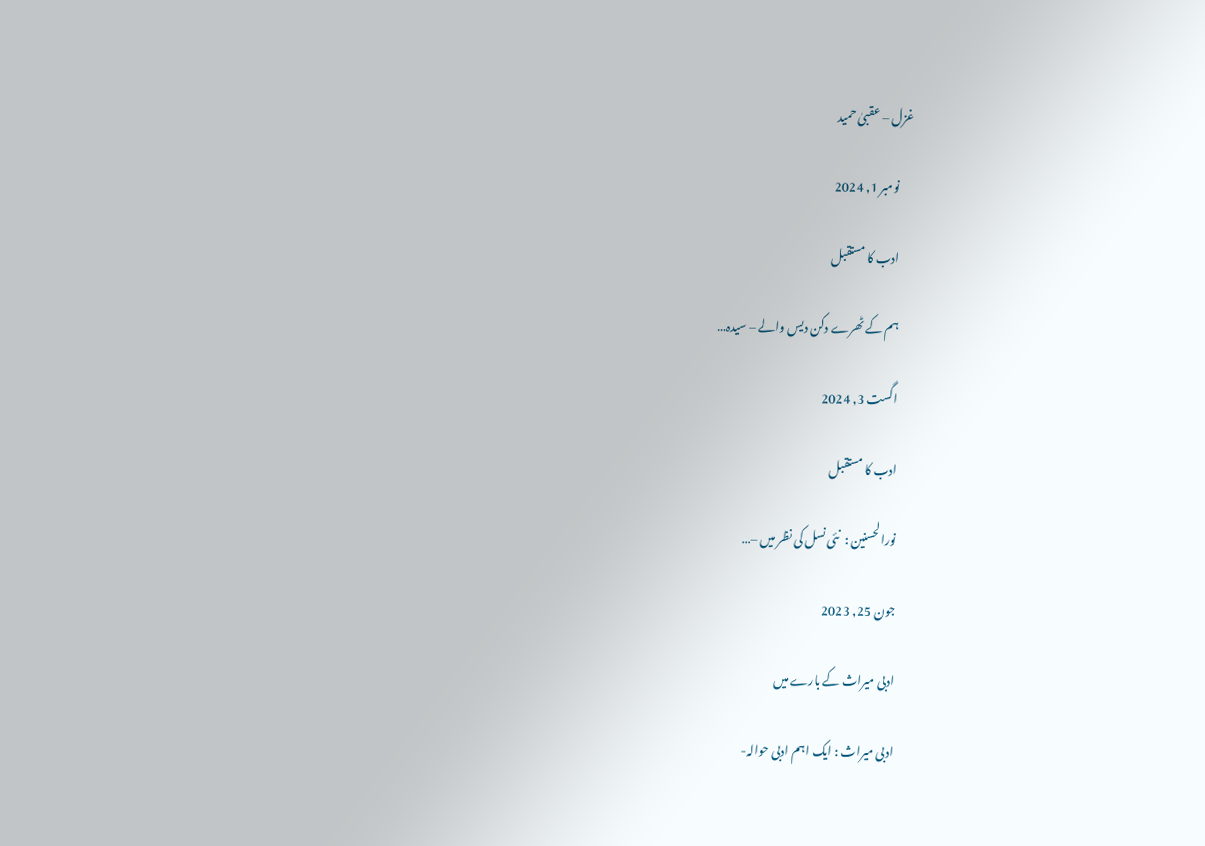غزل – عقبیٰ حمید

      نومبر 1, 2024

      ادب کا مستقبل

      ہم کے ٹھرے دکن دیس والے – سیدہ…

      اگست 3, 2024

      ادب کا مستقبل

      نورالحسنین :  نئی نسل کی نظر میں –…

      جون 25, 2023

      ادبی میراث کے بارے میں

      ادبی میراث : ایک اہم ادبی حوالہ-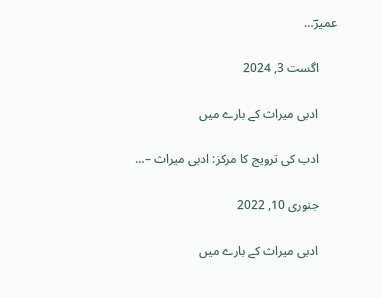عمیرؔ…

      اگست 3, 2024

      ادبی میراث کے بارے میں

      ادب کی ترویج کا مرکز: ادبی میراث –…

      جنوری 10, 2022

      ادبی میراث کے بارے میں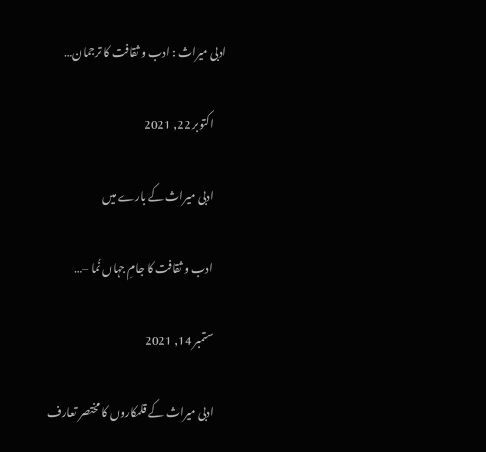ادبی میراث : ادب و ثقافت کا ترجمان…

      اکتوبر 22, 2021

      ادبی میراث کے بارے میں

      ادب و ثقافت کا جامِ جہاں نُما –…

      ستمبر 14, 2021

      ادبی میراث کے قلمکاروں کا مختصر تعارف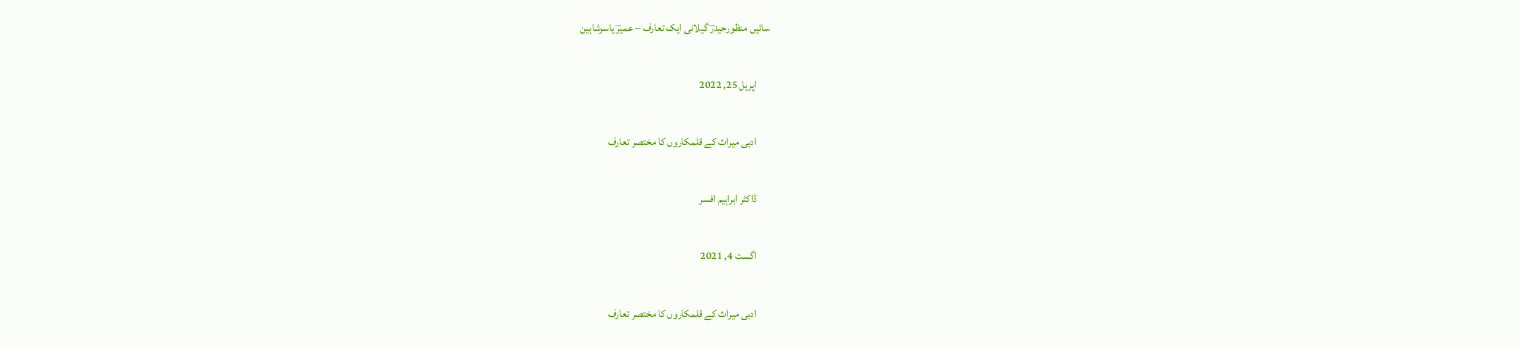سائیں منظورحیدرؔ گیلانی ایک تعارف – عمیرؔ یاسرشاہین

      اپریل 25, 2022

      ادبی میراث کے قلمکاروں کا مختصر تعارف

      ڈاکٹر ابراہیم افسر

      اگست 4, 2021

      ادبی میراث کے قلمکاروں کا مختصر تعارف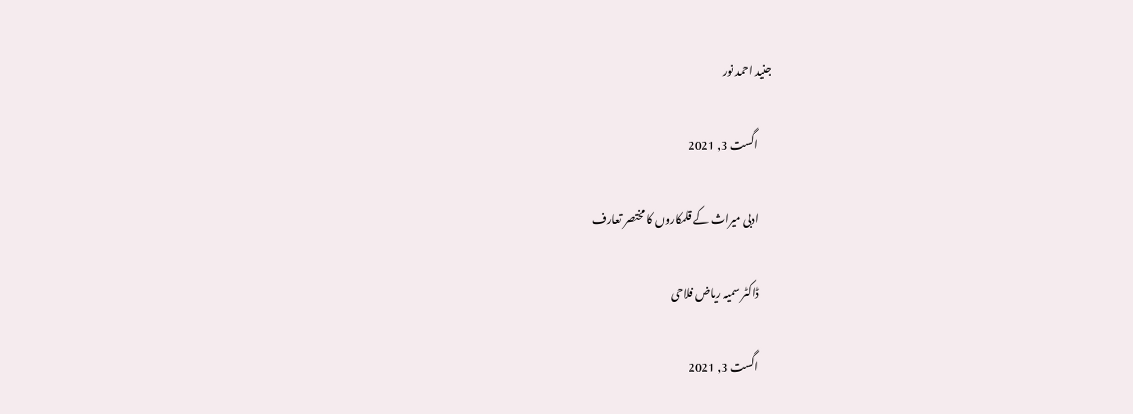جنید احمد نور

      اگست 3, 2021

      ادبی میراث کے قلمکاروں کا مختصر تعارف

      ڈاکٹر سمیہ ریاض فلاحی

      اگست 3, 2021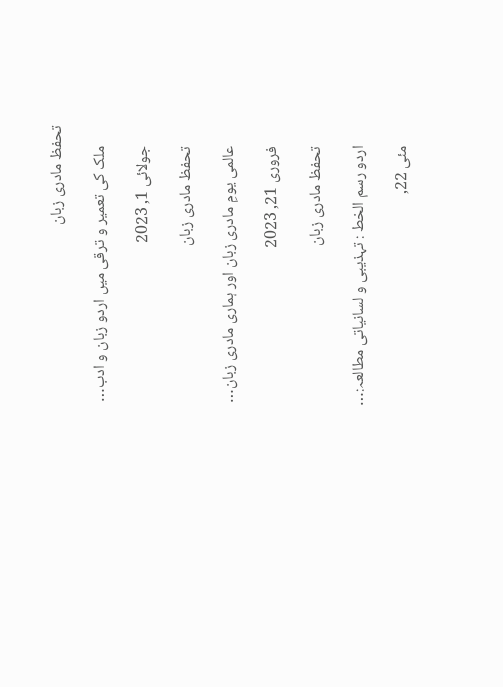تحفظ مادری زبان

      ملک کی تعمیر و ترقی میں اردو زبان و ادب…

      جولائی 1, 2023

      تحفظ مادری زبان

      عالمی یومِ مادری زبان اور ہماری مادری زبان…

      فروری 21, 2023

      تحفظ مادری زبان

      اردو رسم الخط : تہذیبی و لسانیاتی مطالعہ:…

      مئی 22,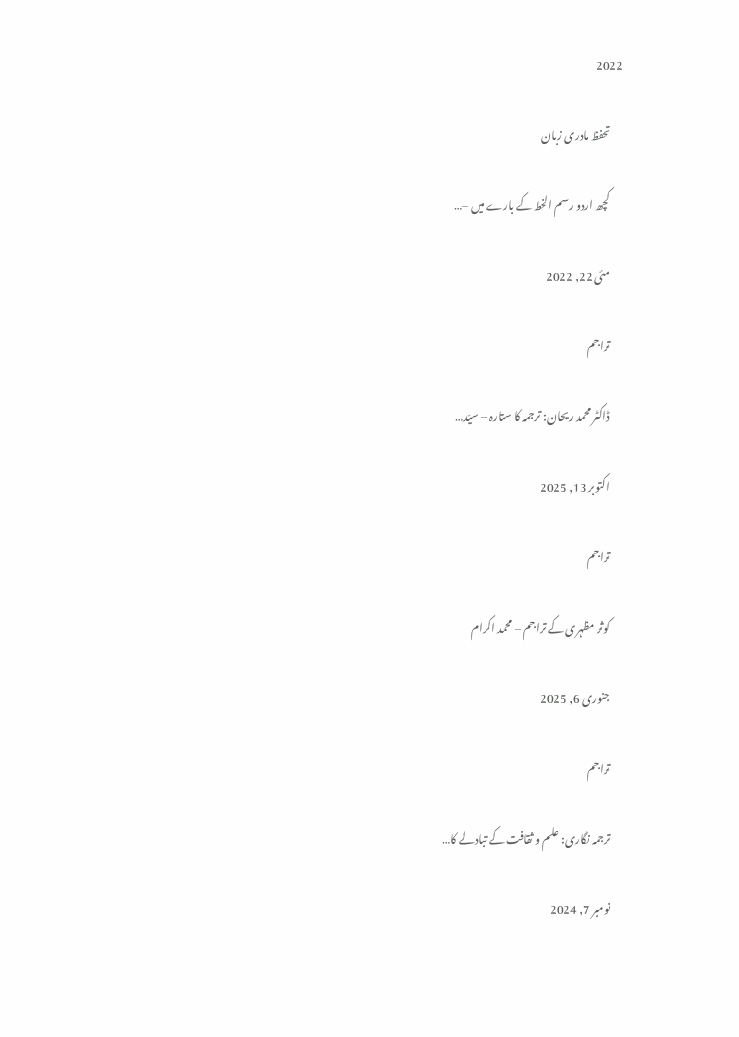2022

      تحفظ مادری زبان

      کچھ اردو رسم الخط کے بارے میں –…

      مئی 22, 2022

      تراجم

      ڈاکٹر محمد ریحان: ترجمہ کا ستارہ – سیّد…

      اکتوبر 13, 2025

      تراجم

      کوثر مظہری کے تراجم – محمد اکرام

      جنوری 6, 2025

      تراجم

      ترجمہ نگاری: علم و ثقافت کے تبادلے کا…

      نومبر 7, 2024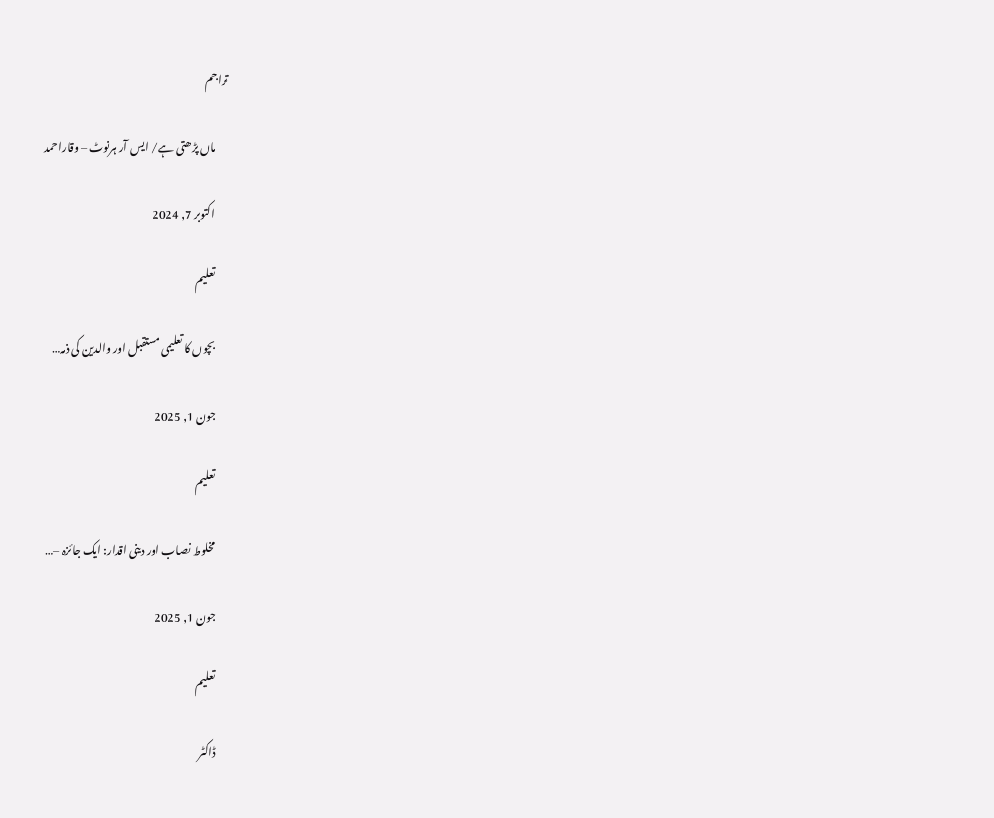تراجم

      ماں پڑھتی ہے/ ایس آر ہرنوٹ – وقاراحمد

      اکتوبر 7, 2024

      تعلیم

      بچوں کا تعلیمی مستقبل اور والدین کی ذمہ…

      جون 1, 2025

      تعلیم

      مخلوط نصاب اور دینی اقدار: ایک جائزہ –…

      جون 1, 2025

      تعلیم

      ڈاکٹر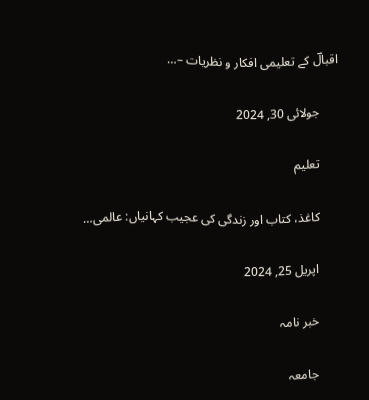اقبالؔ کے تعلیمی افکار و نظریات –…

      جولائی 30, 2024

      تعلیم

      کاغذ، کتاب اور زندگی کی عجیب کہانیاں: عالمی…

      اپریل 25, 2024

      خبر نامہ

      جامعہ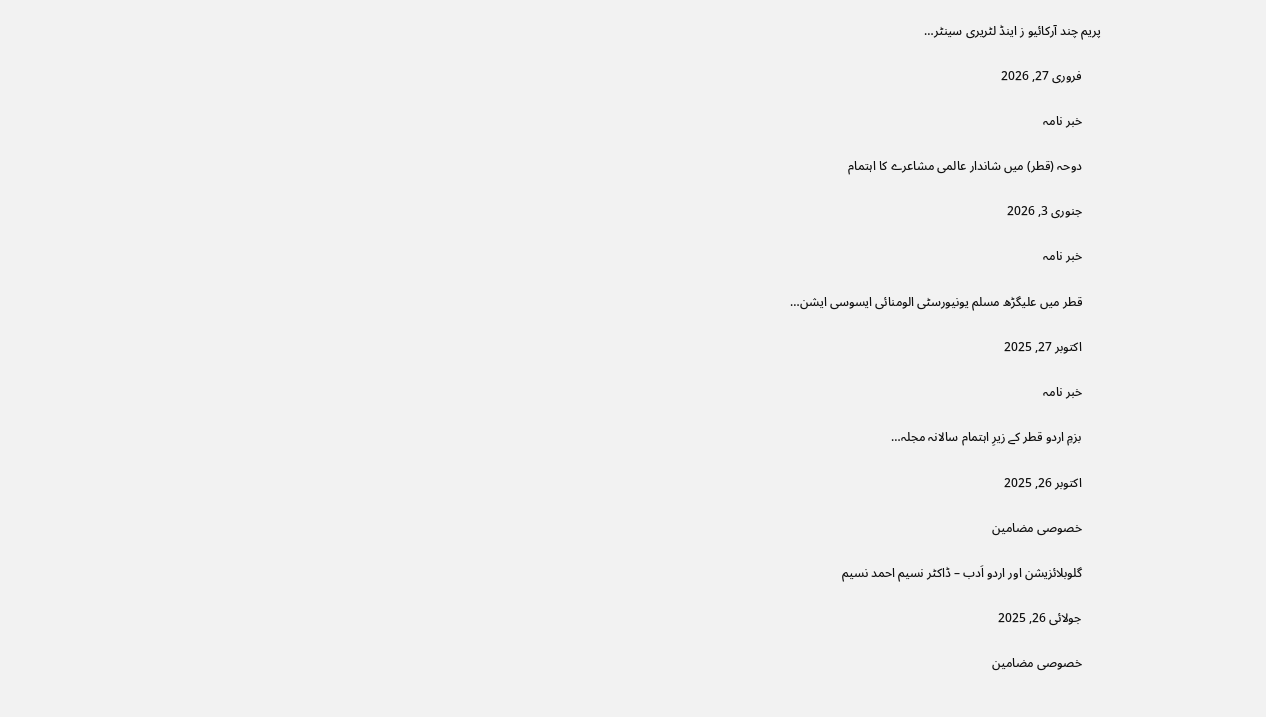پریم چند آرکائیو ز اینڈ لٹریری سینٹر…

      فروری 27, 2026

      خبر نامہ

      دوحہ (قطر) میں شاندار عالمی مشاعرے کا اہتمام

      جنوری 3, 2026

      خبر نامہ

      قطر میں علیگڑھ مسلم یونیورسٹی الومنائی ایسوسی ایشن…

      اکتوبر 27, 2025

      خبر نامہ

      بزمِ اردو قطر کے زیرِ اہتمام سالانہ مجلہ…

      اکتوبر 26, 2025

      خصوصی مضامین

      گلوبلائزیشن اور اردو اَدب – ڈاکٹر نسیم احمد نسیم

      جولائی 26, 2025

      خصوصی مضامین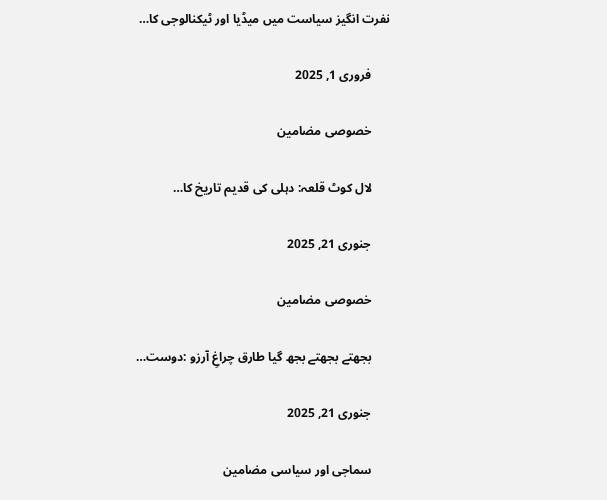نفرت انگیز سیاست میں میڈیا اور ٹیکنالوجی کا…

      فروری 1, 2025

      خصوصی مضامین

      لال کوٹ قلعہ: دہلی کی قدیم تاریخ کا…

      جنوری 21, 2025

      خصوصی مضامین

      بجھتے بجھتے بجھ گیا طارق چراغِ آرزو :دوست…

      جنوری 21, 2025

      سماجی اور سیاسی مضامین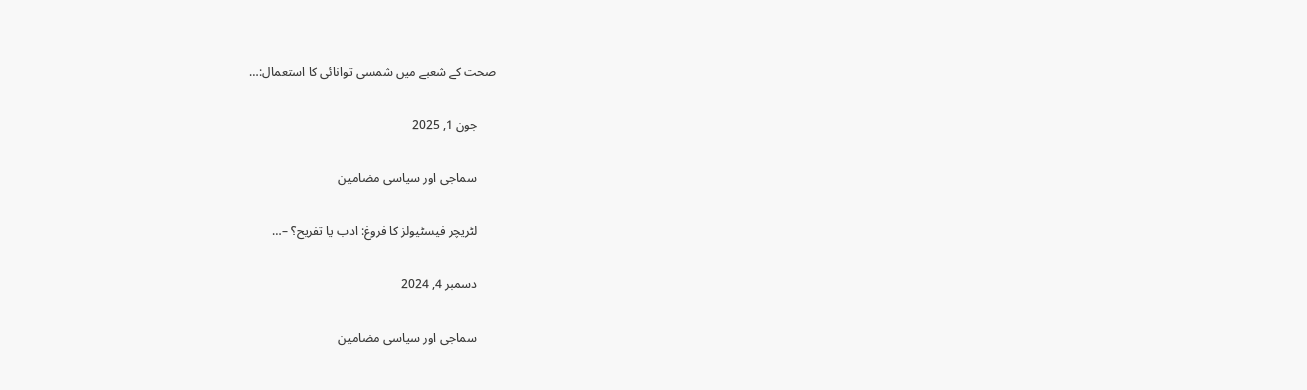صحت کے شعبے میں شمسی توانائی کا استعمال:…

      جون 1, 2025

      سماجی اور سیاسی مضامین

      لٹریچر فیسٹیولز کا فروغ: ادب یا تفریح؟ –…

      دسمبر 4, 2024

      سماجی اور سیاسی مضامین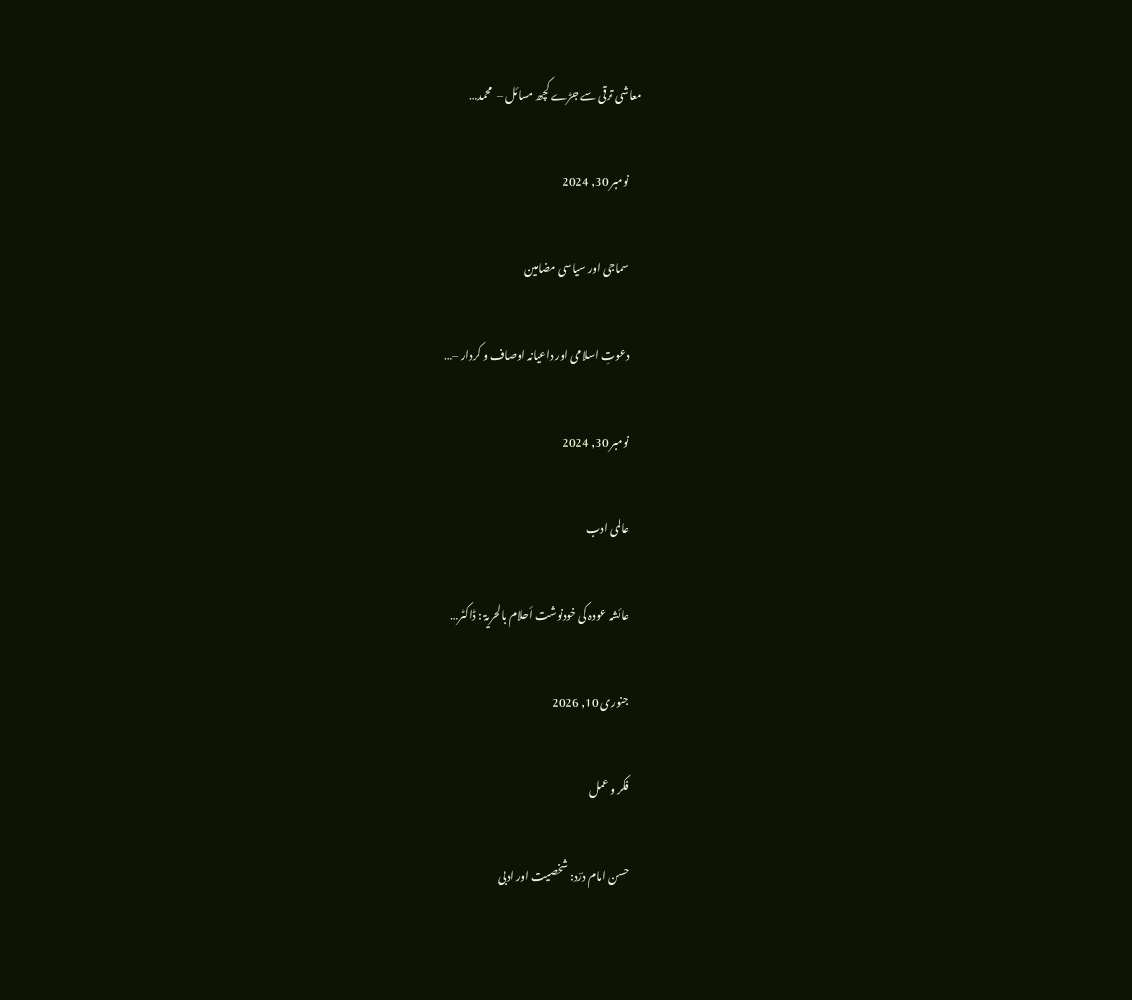معاشی ترقی سے جڑے کچھ مسائل –  محمد…

      نومبر 30, 2024

      سماجی اور سیاسی مضامین

      دعوتِ اسلامی اور داعیانہ اوصاف و کردار –…

      نومبر 30, 2024

      عالمی ادب

      عائشہ عودہ کی خودنوشت أحلام بالحریۃ : ڈاکٹر…

      جنوری 10, 2026

      فکر و عمل

      حسن امام درؔد: شخصیت اور ادبی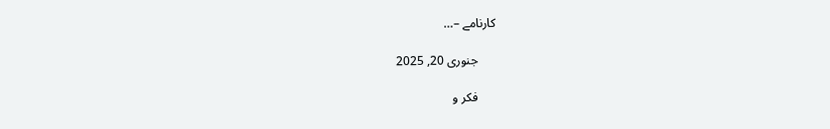کارنامے –…

      جنوری 20, 2025

      فکر و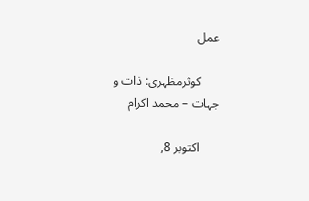عمل

      کوثرمظہری: ذات و جہات – محمد اکرام

      اکتوبر 8,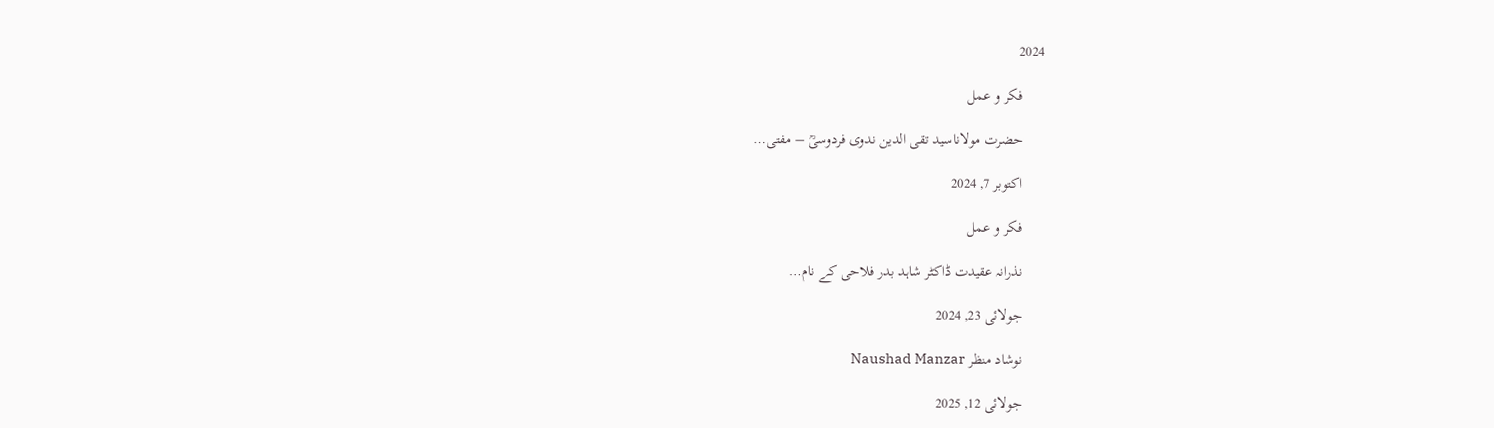2024

      فکر و عمل

      حضرت مولاناسید تقی الدین ندوی فردوسیؒ – مفتی…

      اکتوبر 7, 2024

      فکر و عمل

      نذرانہ عقیدت ڈاکٹر شاہد بدر فلاحی کے نام…

      جولائی 23, 2024

      نوشاد منظر Naushad Manzar

      جولائی 12, 2025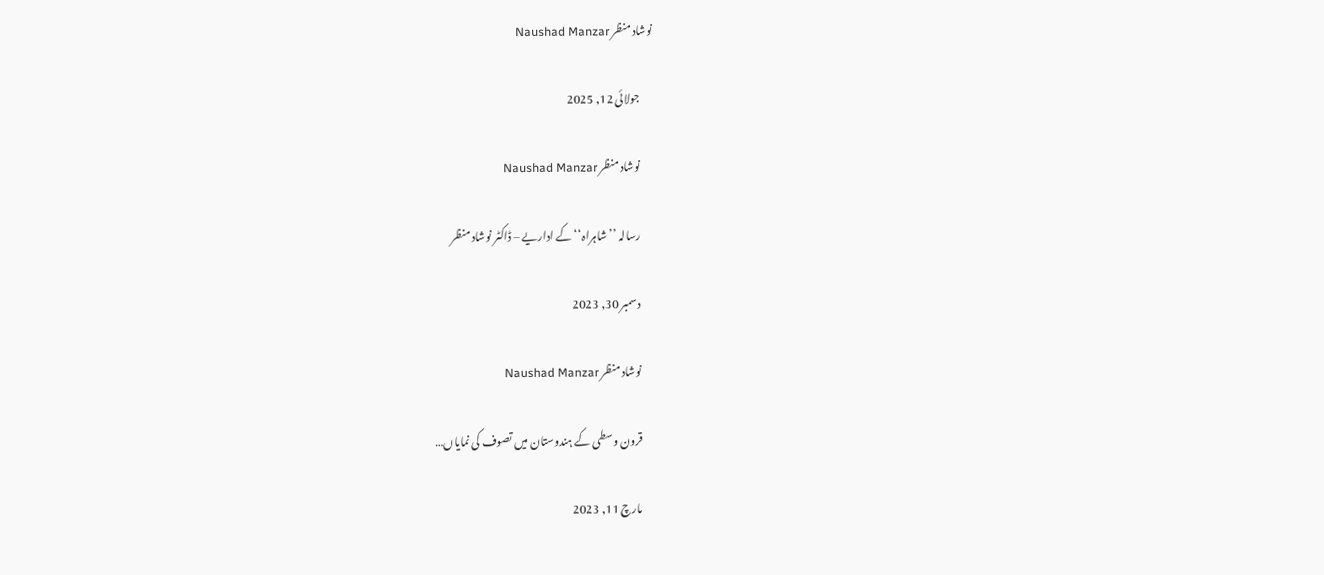نوشاد منظر Naushad Manzar

      جولائی 12, 2025

      نوشاد منظر Naushad Manzar

      رسالہ ’’شاہراہ‘‘ کے اداریے – ڈاکٹر نوشاد منظر

      دسمبر 30, 2023

      نوشاد منظر Naushad Manzar

      قرون وسطی کے ہندوستان میں تصوف کی نمایاں…

      مارچ 11, 2023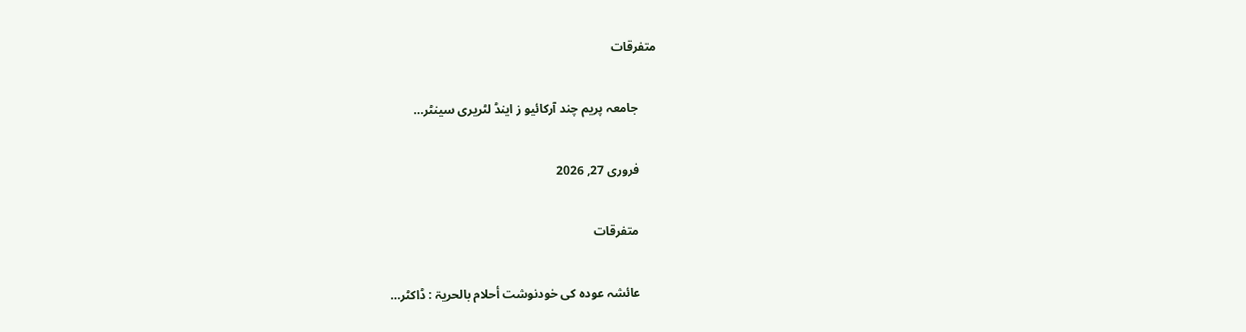متفرقات

      جامعہ پریم چند آرکائیو ز اینڈ لٹریری سینٹر…

      فروری 27, 2026

      متفرقات

      عائشہ عودہ کی خودنوشت أحلام بالحریۃ : ڈاکٹر…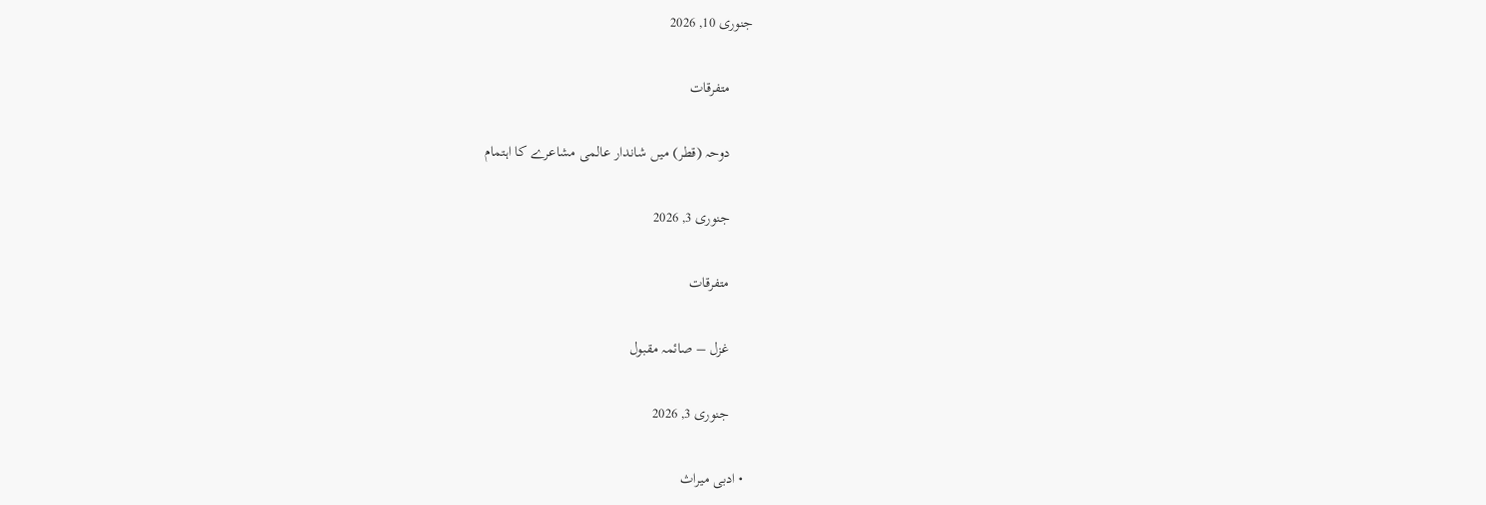جنوری 10, 2026

      متفرقات

      دوحہ (قطر) میں شاندار عالمی مشاعرے کا اہتمام

      جنوری 3, 2026

      متفرقات

      غزل – صائمہ مقبول

      جنوری 3, 2026

  • ادبی میراث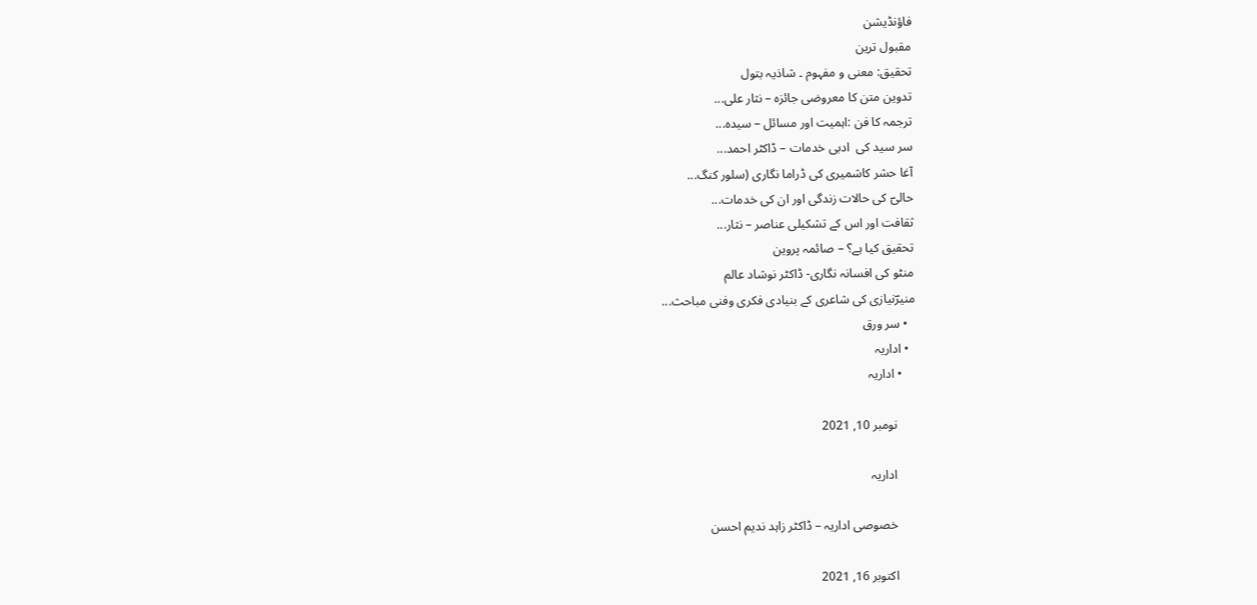فاؤنڈیشن
مقبول ترین
تحقیق: معنی و مفہوم ۔ شاذیہ بتول
تدوین متن کا معروضی جائزہ – نثار علی...
ترجمہ کا فن :اہمیت اور مسائل – سیدہ...
سر سید کی  ادبی خدمات – ڈاکٹر احمد...
آغا حشر کاشمیری کی ڈراما نگاری (سلور کنگ...
حالیؔ کی حالات زندگی اور ان کی خدمات...
ثقافت اور اس کے تشکیلی عناصر – نثار...
تحقیق کیا ہے؟ – صائمہ پروین
منٹو کی افسانہ نگاری- ڈاکٹر نوشاد عالم
منیرؔنیازی کی شاعری کے بنیادی فکری وفنی مباحث...
  • سر ورق
  • اداریہ
    • اداریہ

      نومبر 10, 2021

      اداریہ

      خصوصی اداریہ – ڈاکٹر زاہد ندیم احسن

      اکتوبر 16, 2021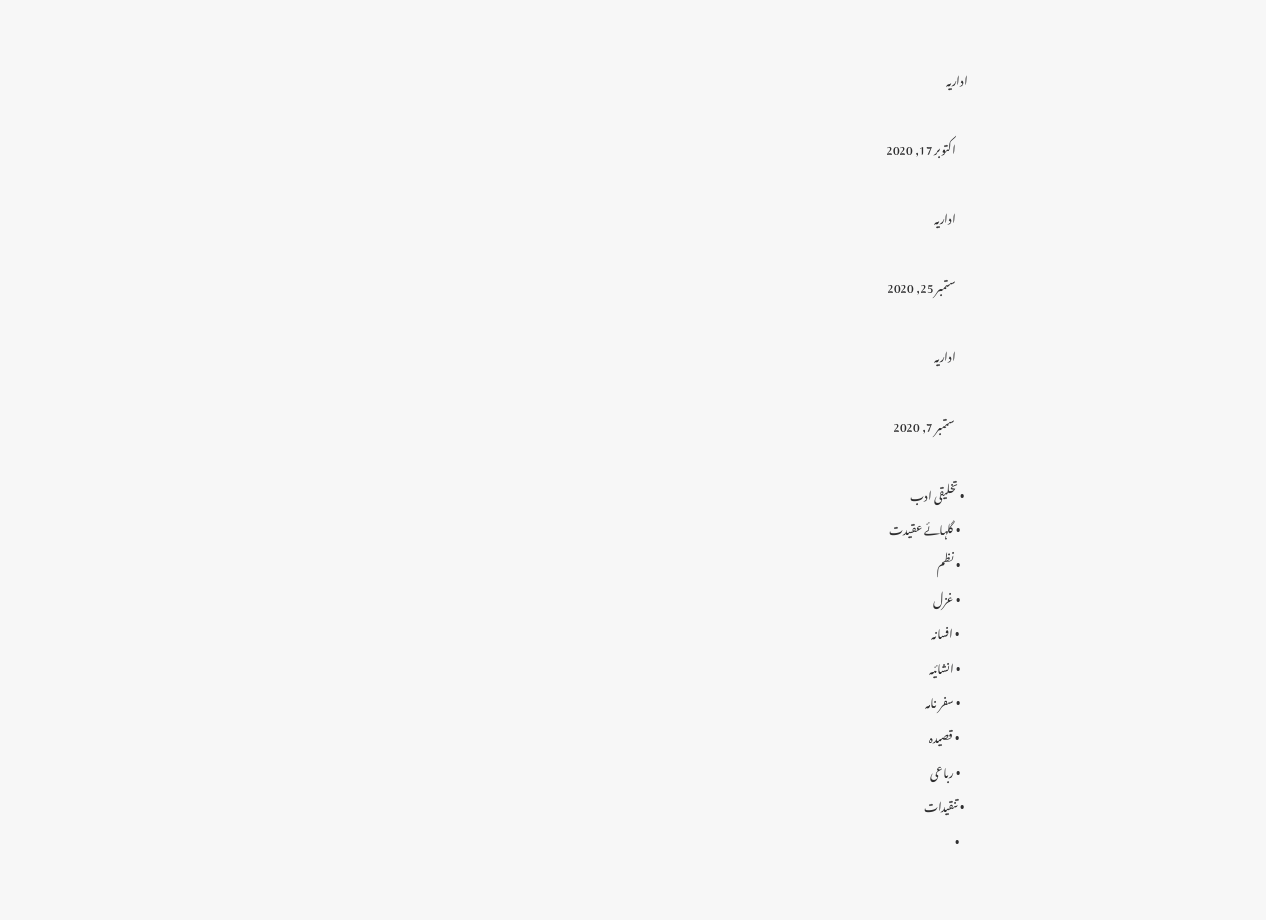اداریہ

      اکتوبر 17, 2020

      اداریہ

      ستمبر 25, 2020

      اداریہ

      ستمبر 7, 2020

  • تخلیقی ادب
    • گلہائے عقیدت
    • نظم
    • غزل
    • افسانہ
    • انشائیہ
    • سفر نامہ
    • قصیدہ
    • رباعی
  • تنقیدات
    •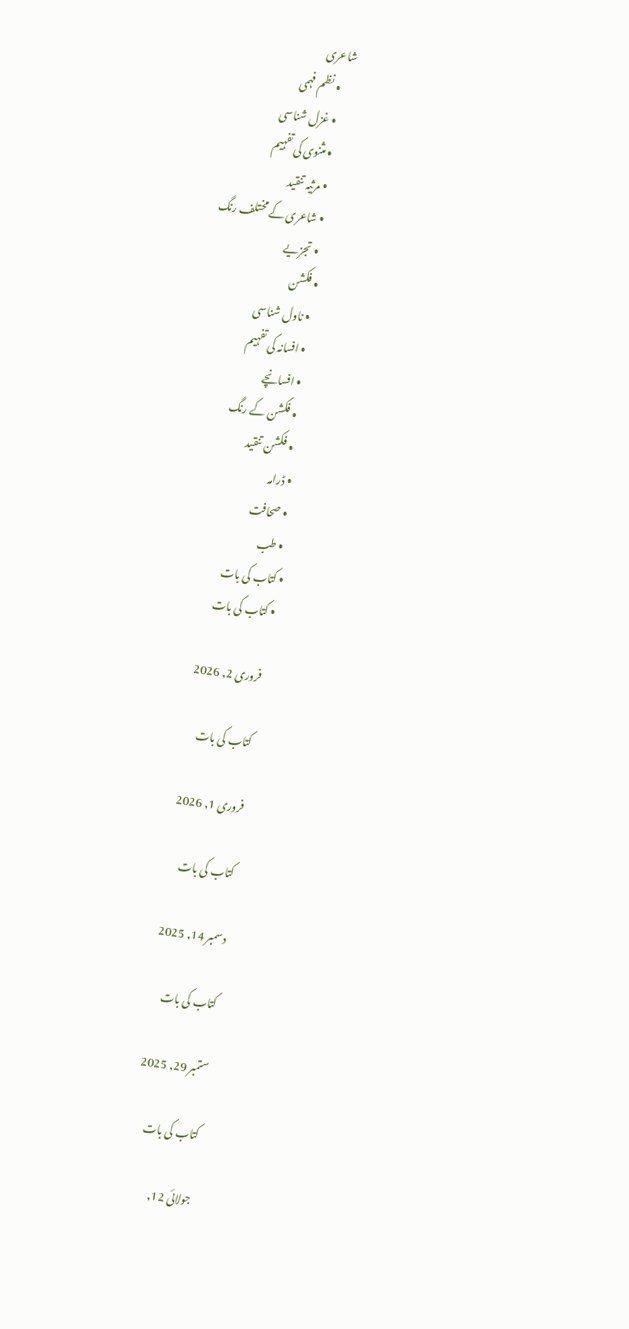شاعری
      • نظم فہمی
      • غزل شناسی
      • مثنوی کی تفہیم
      • مرثیہ تنقید
      • شاعری کے مختلف رنگ
      • تجزیے
    • فکشن
      • ناول شناسی
      • افسانہ کی تفہیم
      • افسانچے
      • فکشن کے رنگ
      • فکشن تنقید
    • ڈرامہ
    • صحافت
    • طب
  • کتاب کی بات
    • کتاب کی بات

      فروری 2, 2026

      کتاب کی بات

      فروری 1, 2026

      کتاب کی بات

      دسمبر 14, 2025

      کتاب کی بات

      ستمبر 29, 2025

      کتاب کی بات

      جولائی 12,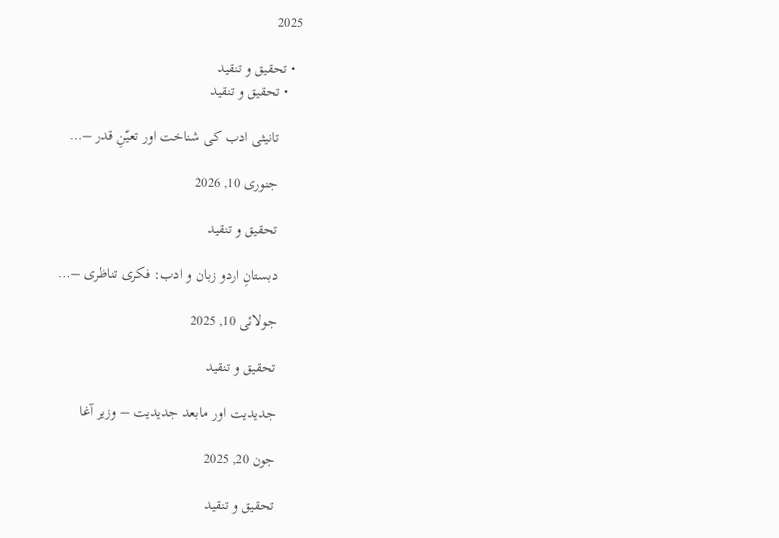2025

  • تحقیق و تنقید
    • تحقیق و تنقید

      تانیثی ادب کی شناخت اور تعیّنِ قدر –…

      جنوری 10, 2026

      تحقیق و تنقید

      دبستانِ اردو زبان و ادب: فکری تناظری –…

      جولائی 10, 2025

      تحقیق و تنقید

      جدیدیت اور مابعد جدیدیت – وزیر آغا

      جون 20, 2025

      تحقیق و تنقید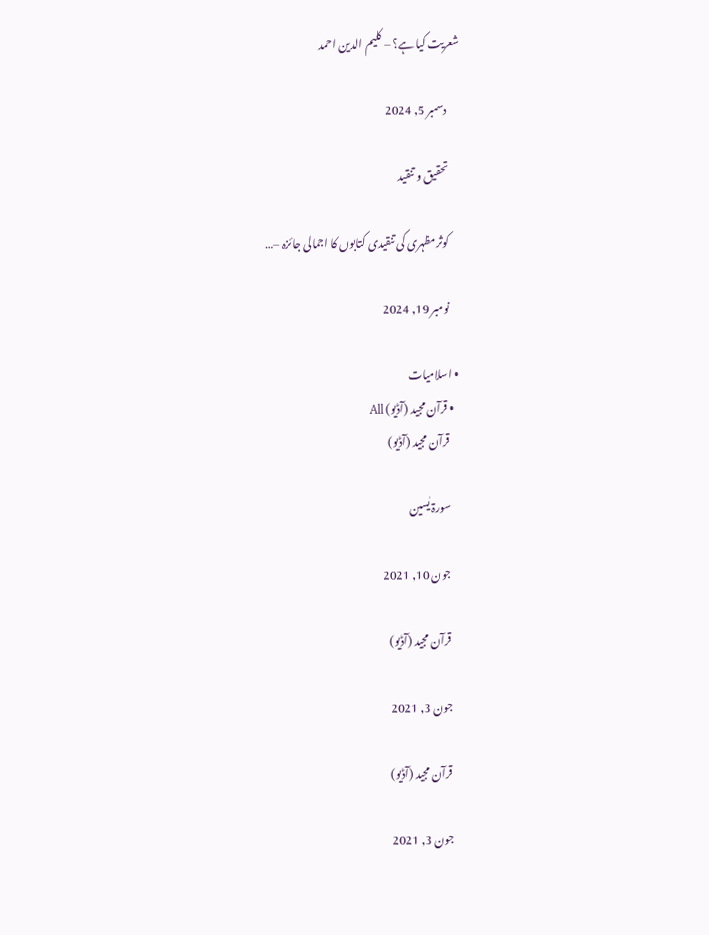شعریت کیا ہے؟ – کلیم الدین احمد

      دسمبر 5, 2024

      تحقیق و تنقید

      کوثرمظہری کی تنقیدی کتابوں کا اجمالی جائزہ –…

      نومبر 19, 2024

  • اسلامیات
    • قرآن مجید (آڈیو) All
      قرآن مجید (آڈیو)

      سورۃ یٰسین

      جون 10, 2021

      قرآن مجید (آڈیو)

      جون 3, 2021

      قرآن مجید (آڈیو)

      جون 3, 2021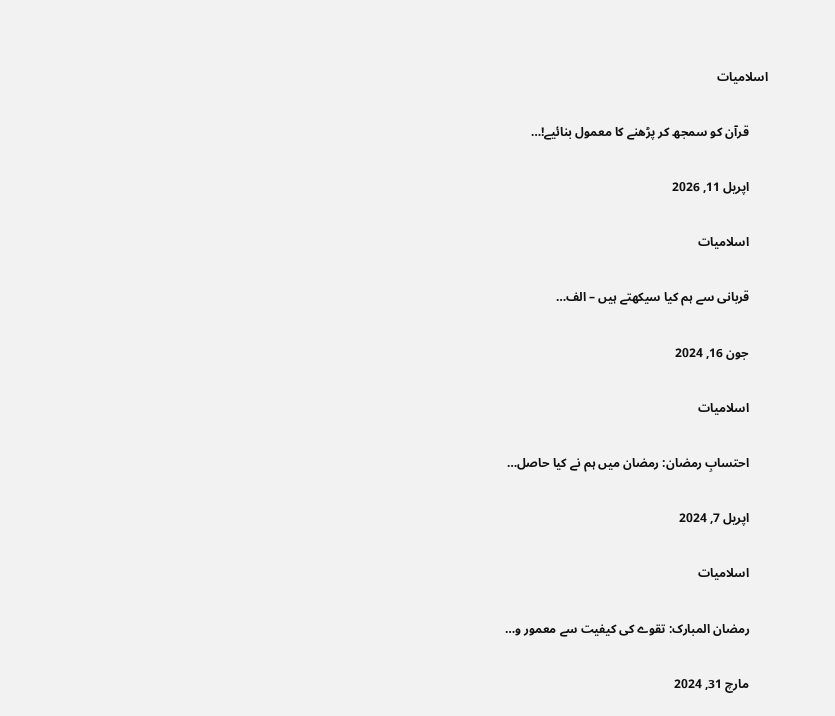اسلامیات

      قرآن کو سمجھ کر پڑھنے کا معمول بنائیے!…

      اپریل 11, 2026

      اسلامیات

      قربانی سے ہم کیا سیکھتے ہیں – الف…

      جون 16, 2024

      اسلامیات

      احتسابِ رمضان: رمضان میں ہم نے کیا حاصل…

      اپریل 7, 2024

      اسلامیات

      رمضان المبارک: تقوے کی کیفیت سے معمور و…

      مارچ 31, 2024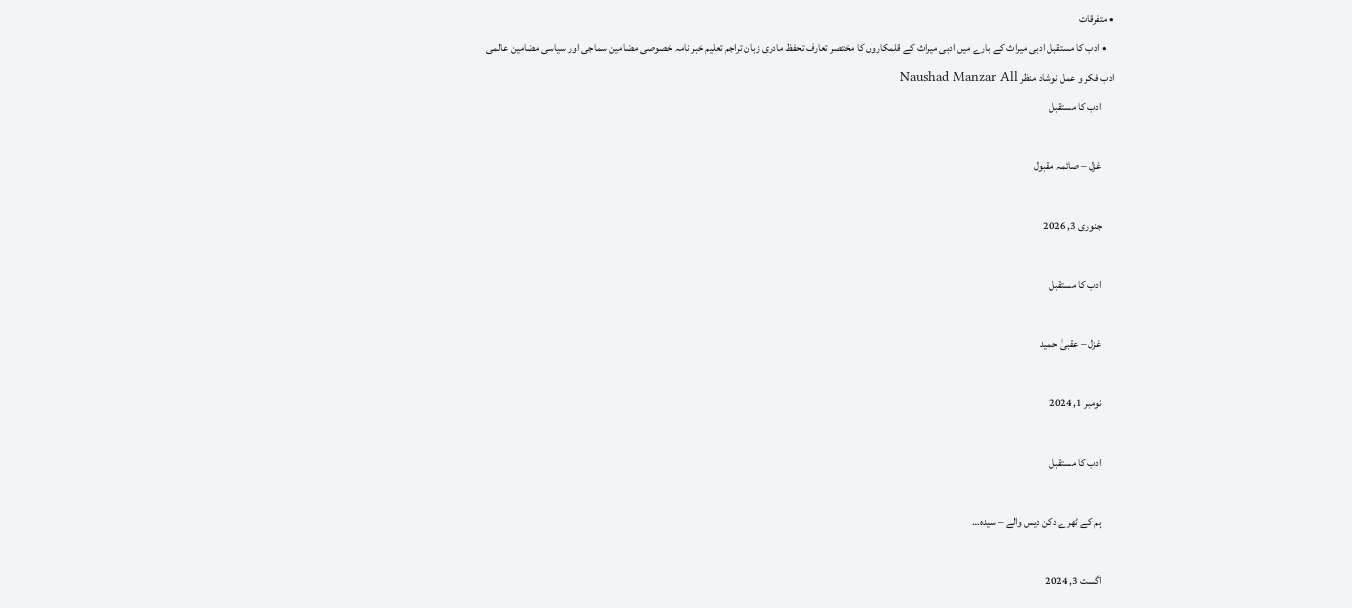• متفرقات
    • ادب کا مستقبل ادبی میراث کے بارے میں ادبی میراث کے قلمکاروں کا مختصر تعارف تحفظ مادری زبان تراجم تعلیم خبر نامہ خصوصی مضامین سماجی اور سیاسی مضامین عالمی ادب فکر و عمل نوشاد منظر Naushad Manzar All
      ادب کا مستقبل

      غزل – صائمہ مقبول

      جنوری 3, 2026

      ادب کا مستقبل

      غزل – عقبیٰ حمید

      نومبر 1, 2024

      ادب کا مستقبل

      ہم کے ٹھرے دکن دیس والے – سیدہ…

      اگست 3, 2024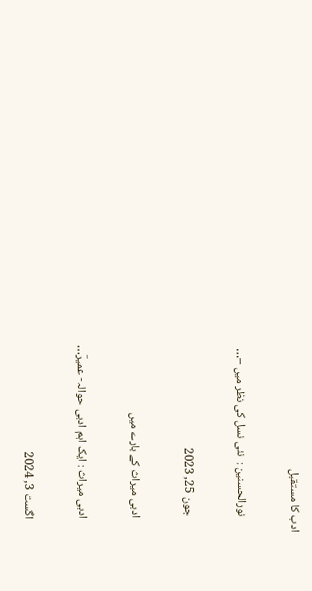ادب کا مستقبل

      نورالحسنین :  نئی نسل کی نظر میں –…

      جون 25, 2023

      ادبی میراث کے بارے میں

      ادبی میراث : ایک اہم ادبی حوالہ- عمیرؔ…

      اگست 3, 2024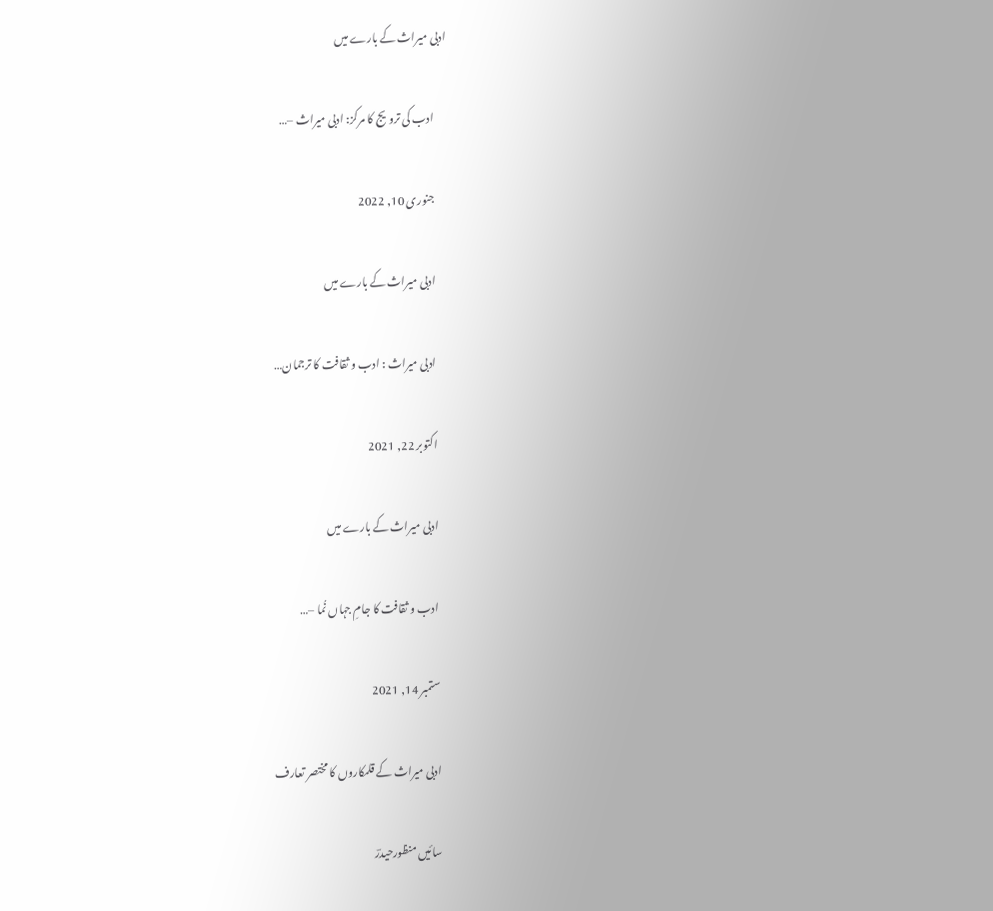ادبی میراث کے بارے میں

      ادب کی ترویج کا مرکز: ادبی میراث –…

      جنوری 10, 2022

      ادبی میراث کے بارے میں

      ادبی میراث : ادب و ثقافت کا ترجمان…

      اکتوبر 22, 2021

      ادبی میراث کے بارے میں

      ادب و ثقافت کا جامِ جہاں نُما –…

      ستمبر 14, 2021

      ادبی میراث کے قلمکاروں کا مختصر تعارف

      سائیں منظورحیدرؔ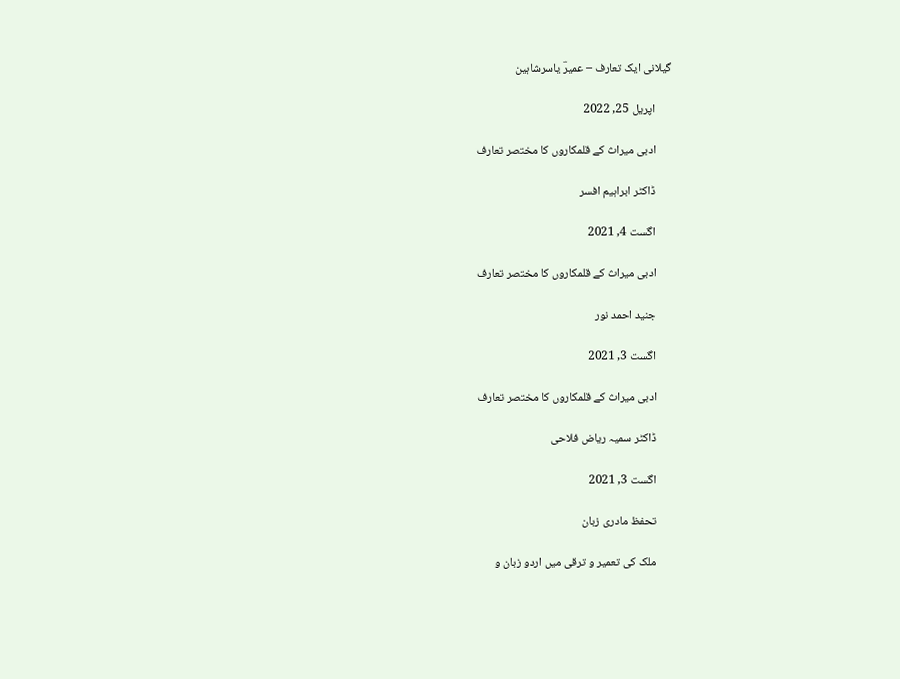گیلانی ایک تعارف – عمیرؔ یاسرشاہین

      اپریل 25, 2022

      ادبی میراث کے قلمکاروں کا مختصر تعارف

      ڈاکٹر ابراہیم افسر

      اگست 4, 2021

      ادبی میراث کے قلمکاروں کا مختصر تعارف

      جنید احمد نور

      اگست 3, 2021

      ادبی میراث کے قلمکاروں کا مختصر تعارف

      ڈاکٹر سمیہ ریاض فلاحی

      اگست 3, 2021

      تحفظ مادری زبان

      ملک کی تعمیر و ترقی میں اردو زبان و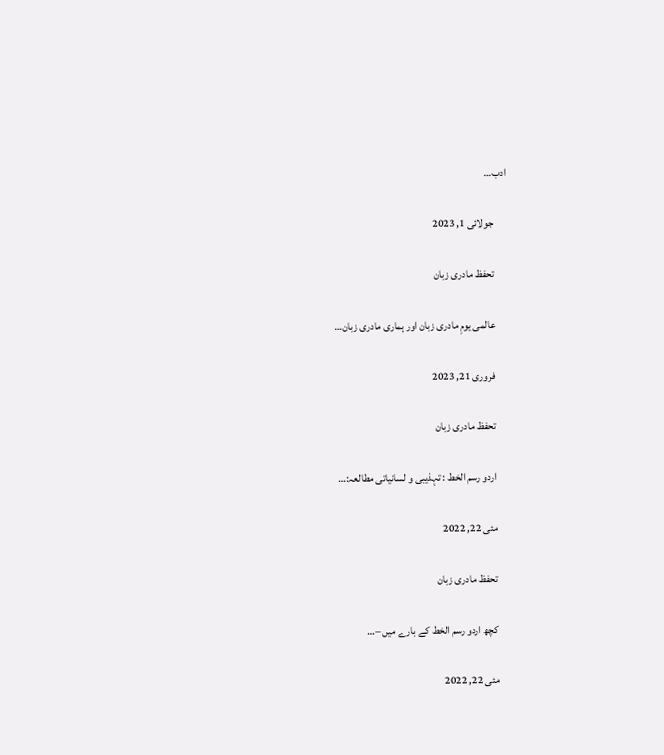ادب…

      جولائی 1, 2023

      تحفظ مادری زبان

      عالمی یومِ مادری زبان اور ہماری مادری زبان…

      فروری 21, 2023

      تحفظ مادری زبان

      اردو رسم الخط : تہذیبی و لسانیاتی مطالعہ:…

      مئی 22, 2022

      تحفظ مادری زبان

      کچھ اردو رسم الخط کے بارے میں –…

      مئی 22, 2022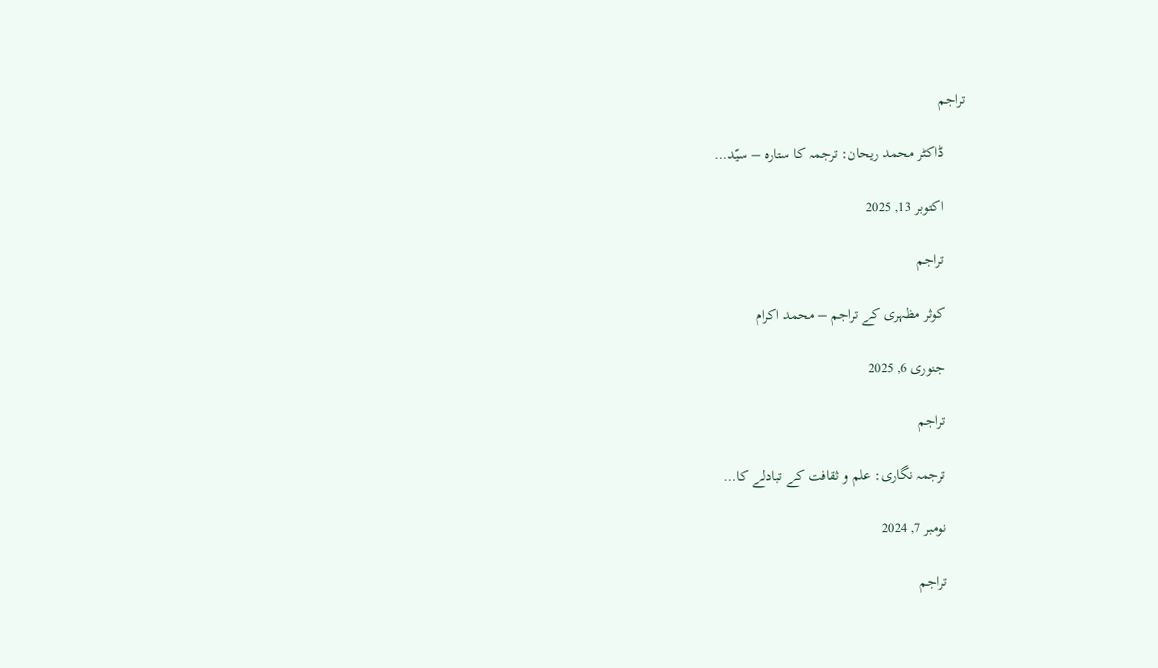تراجم

      ڈاکٹر محمد ریحان: ترجمہ کا ستارہ – سیّد…

      اکتوبر 13, 2025

      تراجم

      کوثر مظہری کے تراجم – محمد اکرام

      جنوری 6, 2025

      تراجم

      ترجمہ نگاری: علم و ثقافت کے تبادلے کا…

      نومبر 7, 2024

      تراجم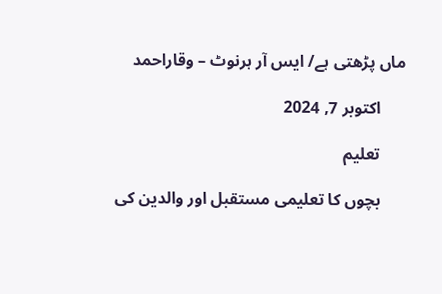ماں پڑھتی ہے/ ایس آر ہرنوٹ – وقاراحمد

      اکتوبر 7, 2024

      تعلیم

      بچوں کا تعلیمی مستقبل اور والدین کی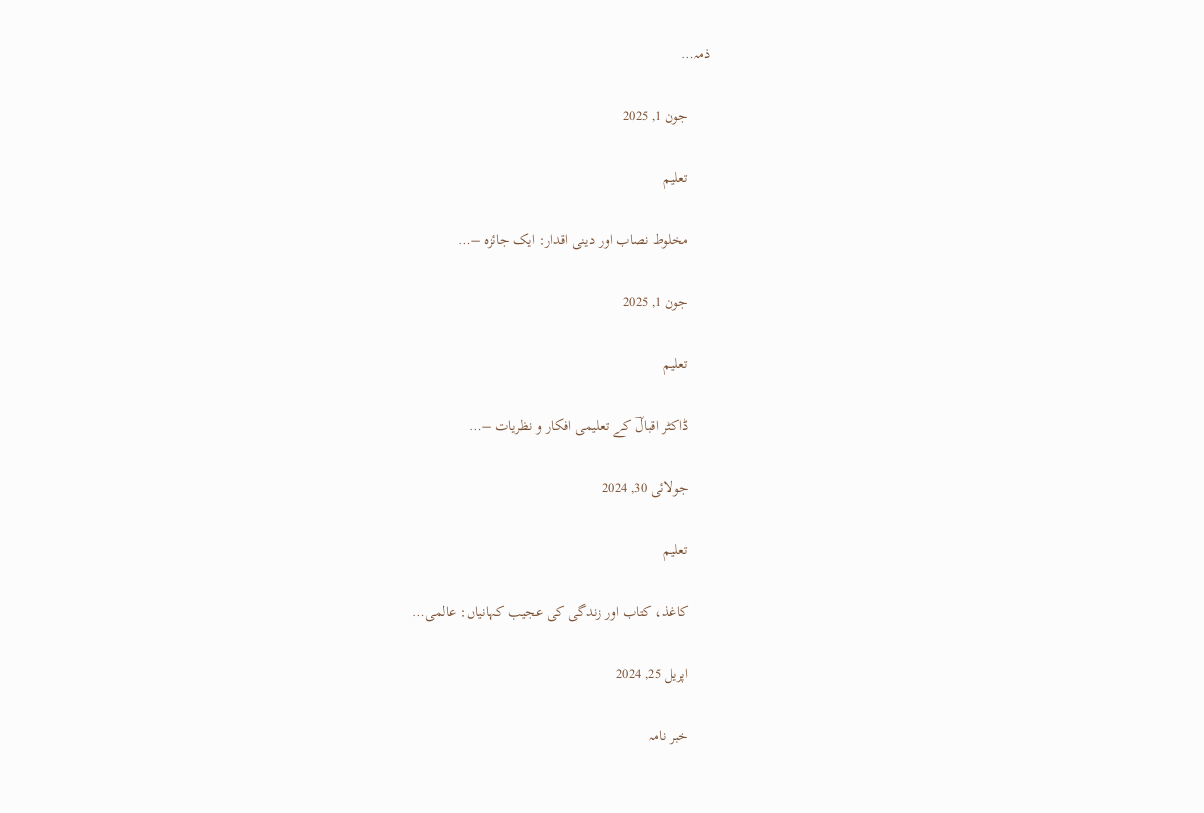ذمہ…

      جون 1, 2025

      تعلیم

      مخلوط نصاب اور دینی اقدار: ایک جائزہ –…

      جون 1, 2025

      تعلیم

      ڈاکٹر اقبالؔ کے تعلیمی افکار و نظریات –…

      جولائی 30, 2024

      تعلیم

      کاغذ، کتاب اور زندگی کی عجیب کہانیاں: عالمی…

      اپریل 25, 2024

      خبر نامہ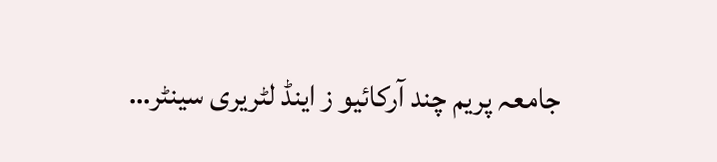جامعہ پریم چند آرکائیو ز اینڈ لٹریری سینٹر…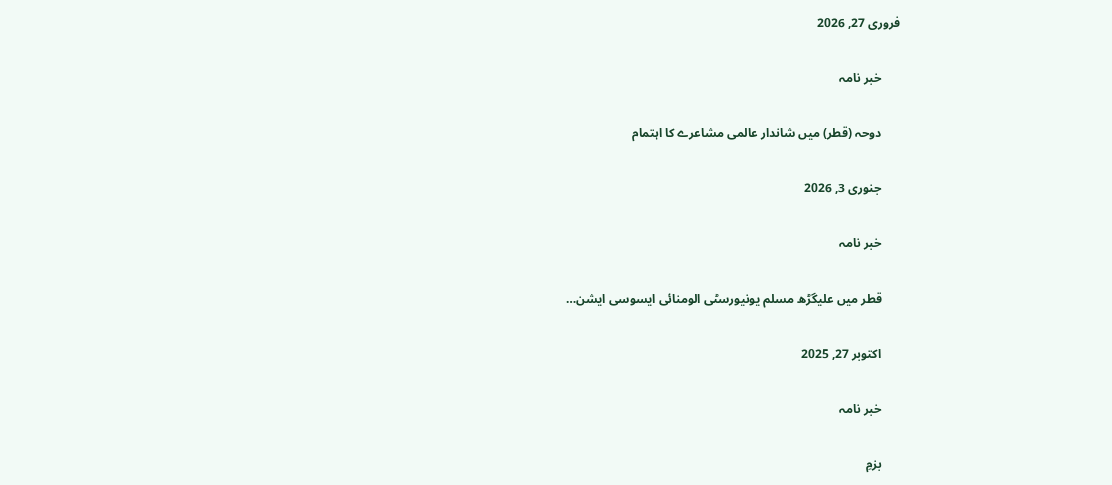فروری 27, 2026

      خبر نامہ

      دوحہ (قطر) میں شاندار عالمی مشاعرے کا اہتمام

      جنوری 3, 2026

      خبر نامہ

      قطر میں علیگڑھ مسلم یونیورسٹی الومنائی ایسوسی ایشن…

      اکتوبر 27, 2025

      خبر نامہ

      بزمِ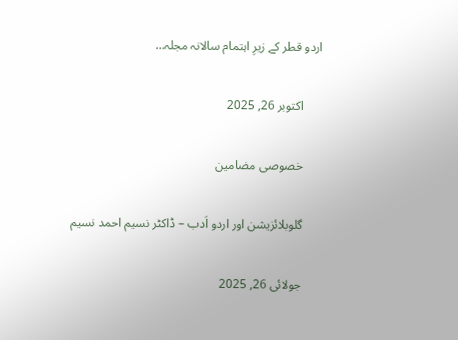اردو قطر کے زیرِ اہتمام سالانہ مجلہ…

      اکتوبر 26, 2025

      خصوصی مضامین

      گلوبلائزیشن اور اردو اَدب – ڈاکٹر نسیم احمد نسیم

      جولائی 26, 2025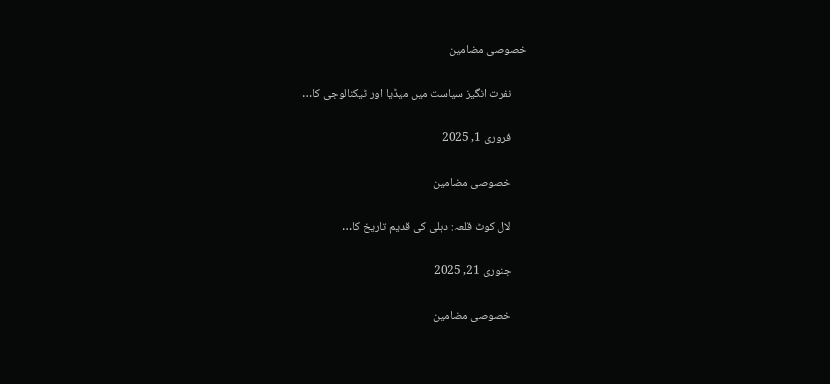خصوصی مضامین

      نفرت انگیز سیاست میں میڈیا اور ٹیکنالوجی کا…

      فروری 1, 2025

      خصوصی مضامین

      لال کوٹ قلعہ: دہلی کی قدیم تاریخ کا…

      جنوری 21, 2025

      خصوصی مضامین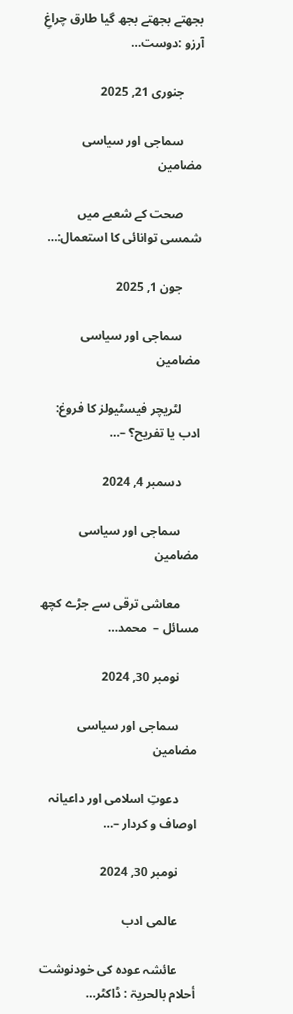بجھتے بجھتے بجھ گیا طارق چراغِ آرزو :دوست…

      جنوری 21, 2025

      سماجی اور سیاسی مضامین

      صحت کے شعبے میں شمسی توانائی کا استعمال:…

      جون 1, 2025

      سماجی اور سیاسی مضامین

      لٹریچر فیسٹیولز کا فروغ: ادب یا تفریح؟ –…

      دسمبر 4, 2024

      سماجی اور سیاسی مضامین

      معاشی ترقی سے جڑے کچھ مسائل –  محمد…

      نومبر 30, 2024

      سماجی اور سیاسی مضامین

      دعوتِ اسلامی اور داعیانہ اوصاف و کردار –…

      نومبر 30, 2024

      عالمی ادب

      عائشہ عودہ کی خودنوشت أحلام بالحریۃ : ڈاکٹر…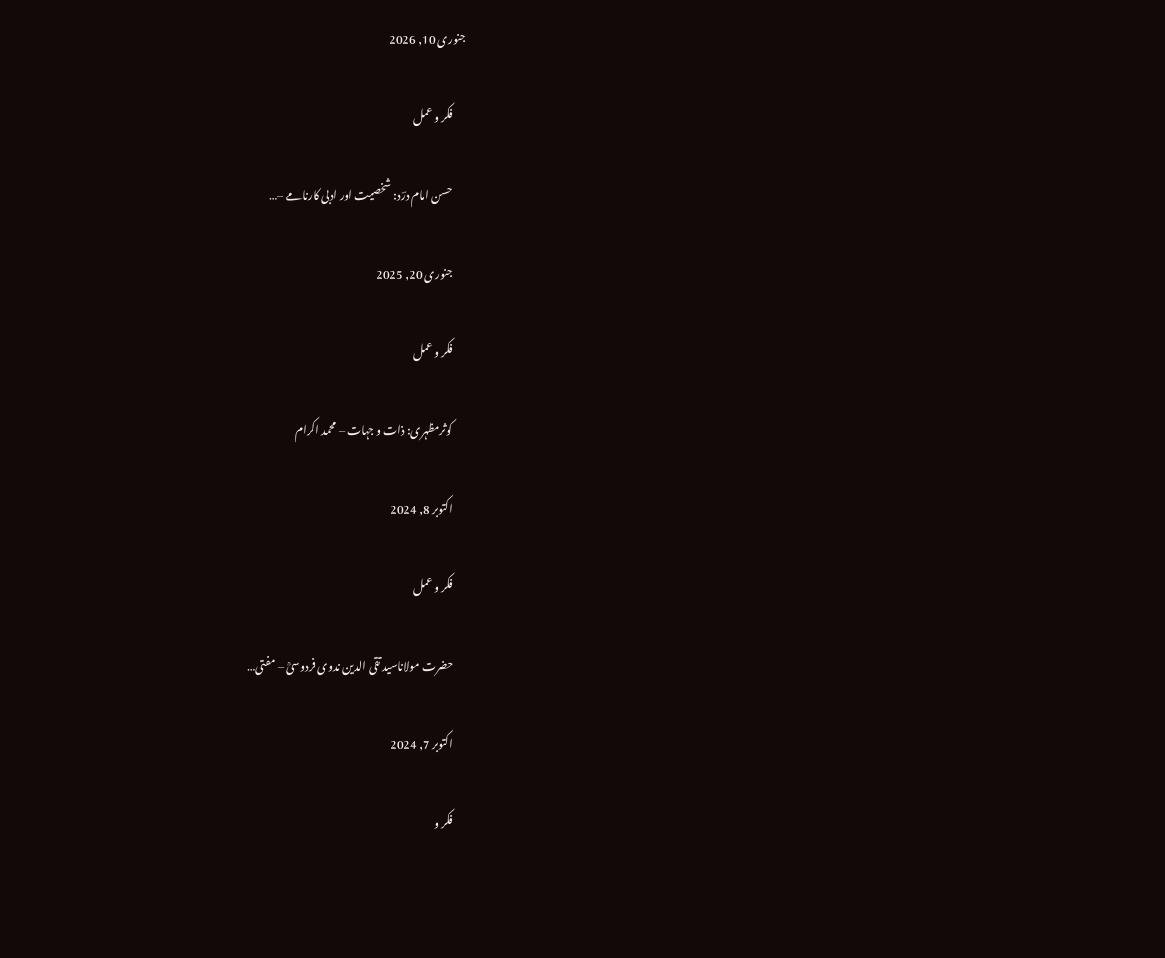جنوری 10, 2026

      فکر و عمل

      حسن امام درؔد: شخصیت اور ادبی کارنامے –…

      جنوری 20, 2025

      فکر و عمل

      کوثرمظہری: ذات و جہات – محمد اکرام

      اکتوبر 8, 2024

      فکر و عمل

      حضرت مولاناسید تقی الدین ندوی فردوسیؒ – مفتی…

      اکتوبر 7, 2024

      فکر و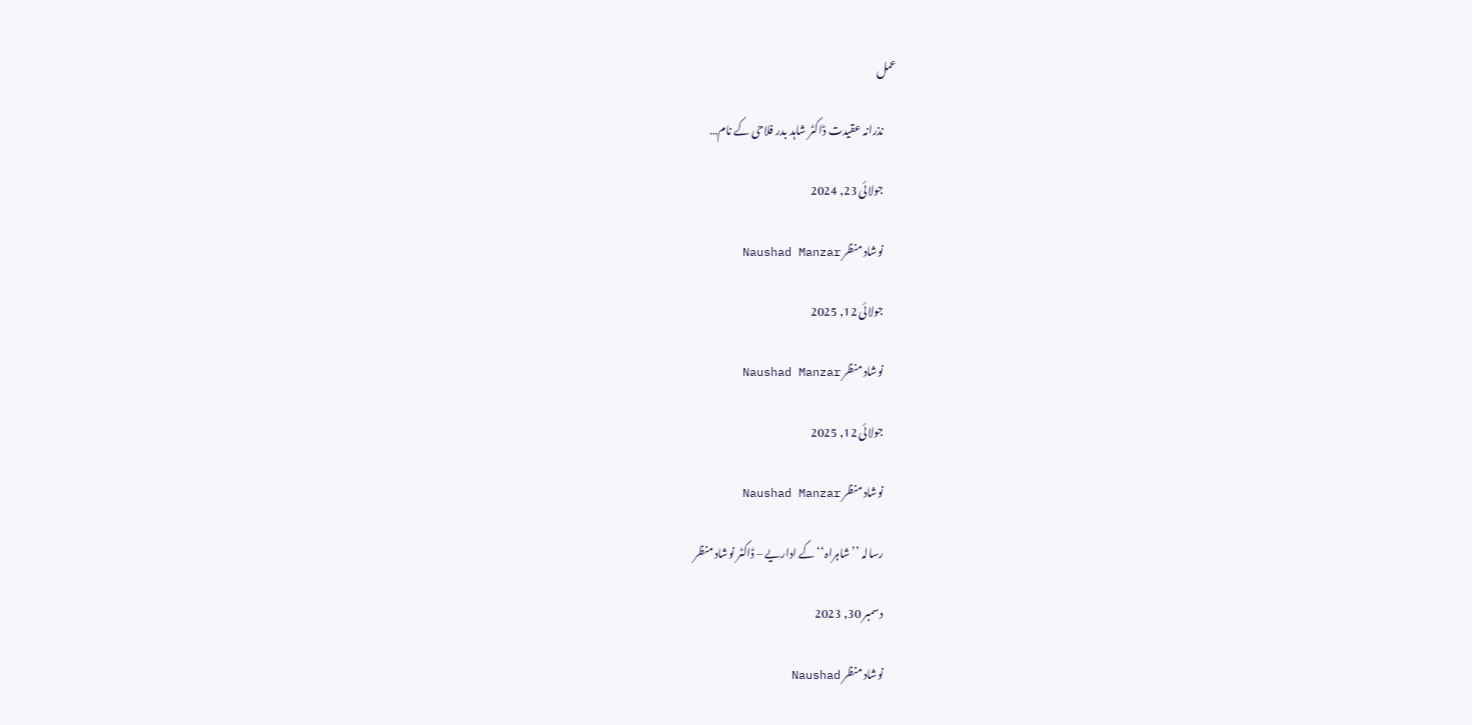عمل

      نذرانہ عقیدت ڈاکٹر شاہد بدر فلاحی کے نام…

      جولائی 23, 2024

      نوشاد منظر Naushad Manzar

      جولائی 12, 2025

      نوشاد منظر Naushad Manzar

      جولائی 12, 2025

      نوشاد منظر Naushad Manzar

      رسالہ ’’شاہراہ‘‘ کے اداریے – ڈاکٹر نوشاد منظر

      دسمبر 30, 2023

      نوشاد منظر Naushad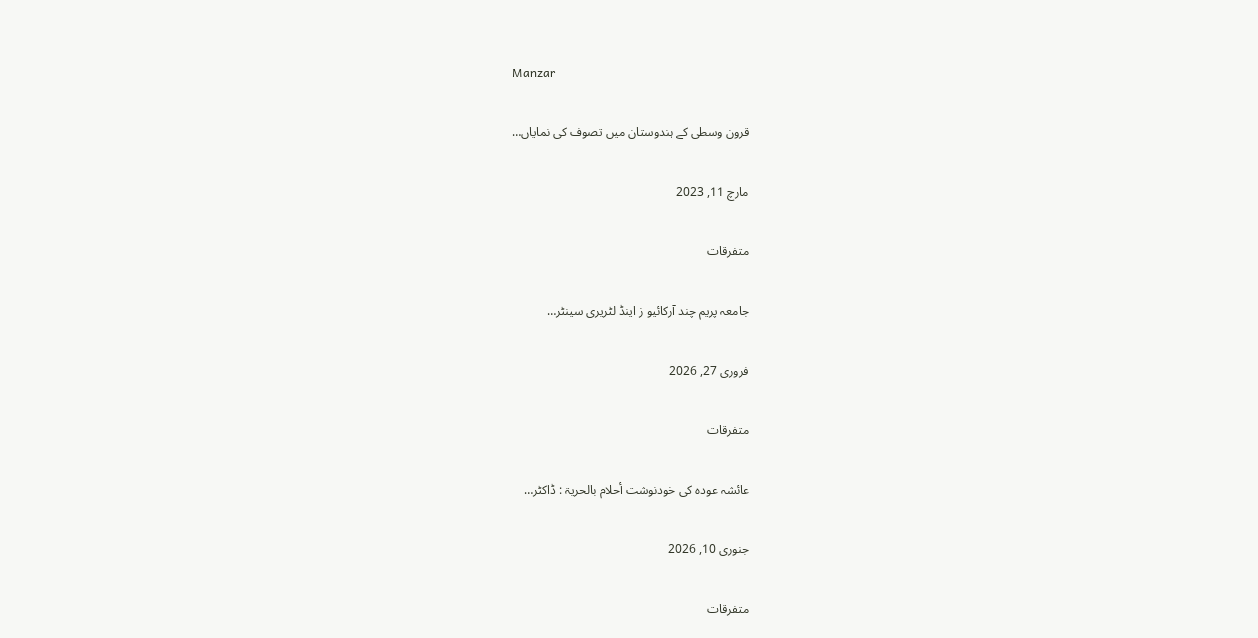Manzar

      قرون وسطی کے ہندوستان میں تصوف کی نمایاں…

      مارچ 11, 2023

      متفرقات

      جامعہ پریم چند آرکائیو ز اینڈ لٹریری سینٹر…

      فروری 27, 2026

      متفرقات

      عائشہ عودہ کی خودنوشت أحلام بالحریۃ : ڈاکٹر…

      جنوری 10, 2026

      متفرقات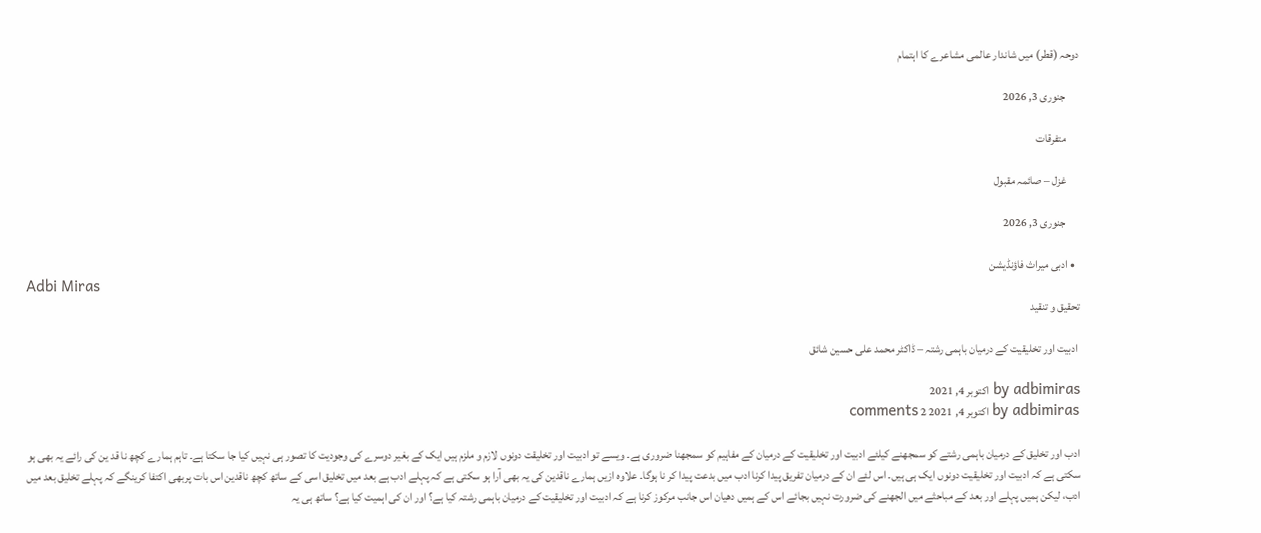دوحہ (قطر) میں شاندار عالمی مشاعرے کا اہتمام

      جنوری 3, 2026

      متفرقات

      غزل – صائمہ مقبول

      جنوری 3, 2026

  • ادبی میراث فاؤنڈیشن
Adbi Miras
تحقیق و تنقید

 ادبیت اور تخلیقیت کے درمیان باہمی رشتہ – ڈاکٹر محمد علی حسین شائق

by adbimiras اکتوبر 4, 2021
by adbimiras اکتوبر 4, 2021 2 comments

ادب اور تخلیق کے درمیان باہمی رشتے کو سمجھنے کیلئے ادبیت اور تخلیقیت کے درمیان کے مفاہیم کو سمجھنا ضروری ہے۔ ویسے تو ادبیت اور تخلیقت دونوں لازم و ملزم ہیں ایک کے بغیر دوسرے کی وجودیت کا تصور ہی نہیں کیا جا سکتا ہے۔ تاہم ہمارے کچھ نا قد ین کی رائے یہ بھی ہو سکتی ہے کہ ادبیت اور تخلیقیت دونوں ایک ہی ہیں۔ اس لئے ان کے درمیان تفریق پیدا کرنا ادب میں بدعت پیدا کر نا ہوگا۔ علاوہ ازیں ہمارے ناقدین کی یہ بھی آرا ہو سکتی ہے کہ پہلے ادب ہے بعد میں تخلیق اسی کے ساتھ کچھ ناقدین اس بات پربھی اکتفا کرینگے کہ پہلے تخلیق بعد میں ادب، لیکن ہمیں پہلے اور بعد کے مباحثے میں الجھنے کی ضرورت نہیں بجائے اس کے ہمیں دھیان اس جانب مرکوز کرنا ہے کہ ادبیت اور تخلیقیت کے درمیان باہمی رشتہ کیا ہے؟ اور ان کی اہمیت کیا ہے؟ ساتھ ہی یہ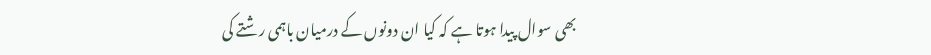بھی سوال پیدا ہوتا ہے کہ کیا ان دونوں کے درمیان باہمی رشتے کی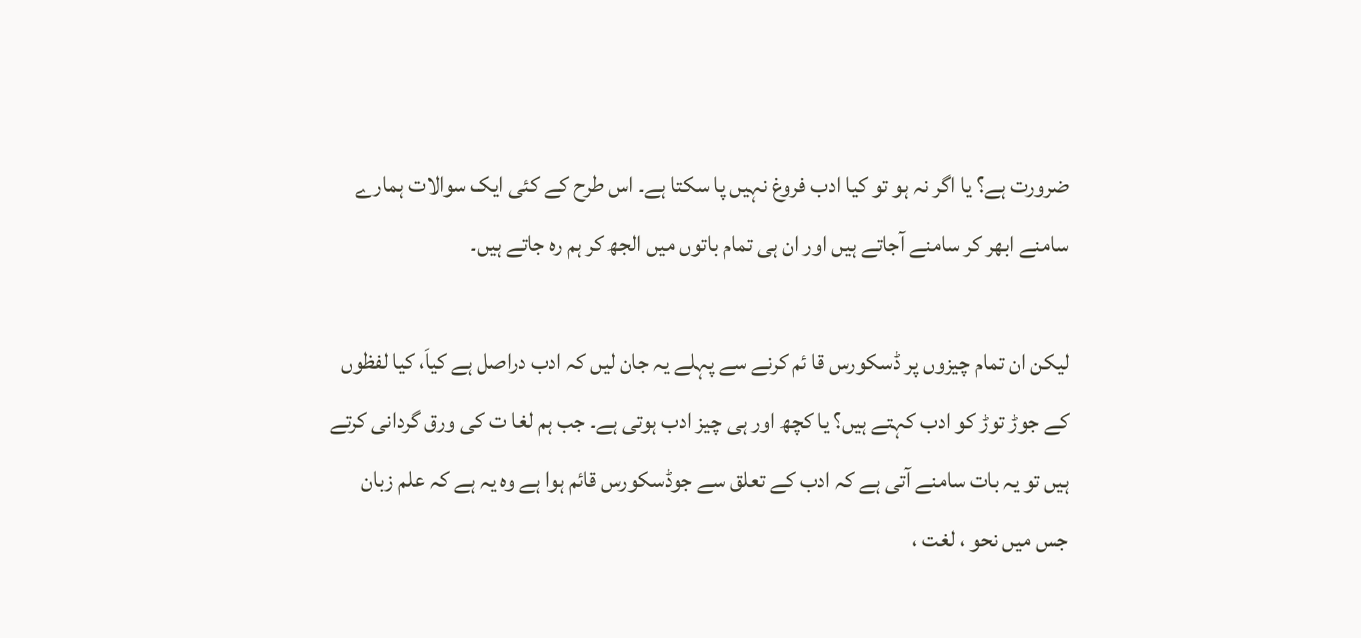ضرورت ہے؟ یا اگر نہ ہو تو کیا ادب فروغ نہیں پا سکتا ہے۔ اس طرح کے کئی ایک سوالات ہمارے سامنے ابھر کر سامنے آجاتے ہیں اور ان ہی تمام باتوں میں الجھ کر ہم رہ جاتے ہیں۔

لیکن ان تمام چیزوں پر ڈسکورس قا ئم کرنے سے پہلے یہ جان لیں کہ ادب دراصل ہے کیاَ، کیا لفظوں کے جوڑ توڑ کو ادب کہتے ہیں؟ یا کچھ اور ہی چیز ادب ہوتی ہے۔ جب ہم لغا ت کی ورق گردانی کرتے ہیں تو یہ بات سامنے آتی ہے کہ ادب کے تعلق سے جوڈسکورس قائم ہوا ہے وہ یہ ہے کہ علم زبان جس میں نحو ، لغت ،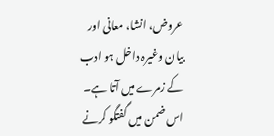عروض، انشا، معانی اور بیان وغیرہ داخل ہو ادب کے زمرے میں آتا ہے۔ اس ضمن میں گفتگو کرنے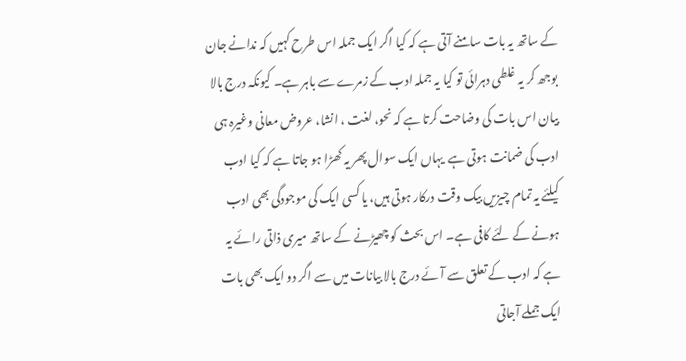کے ساتھ یہ بات سامنے آتی ہے کہ کیا اگر ایک جملہ اس طرح کہیں کہ ندانے جان بوجھ کر یہ غلطی دہرائی تو کیا یہ جملہ ادب کے زمرے سے باہر ہے۔ کیونکہ درج بالا بیان اس بات کی وضاحت کرتا ہے کہ نحو، لغت ، انشا، عروض معانی وغیرہ ہی ادب کی ضمانت ہوتی ہے  یہاں ایک سوال پھر یہ کھڑا ہو جاتا ہے کہ کیا ادب کیلئے یہ تمام چیزیں بیک وقت درکار ہوتی ہیں، یا کسی ایک کی موجودگی بھی ادب ہونے کے لئے کافی ہے۔ اس بحث کو چھیڑنے کے ساتھ میری ذاتی رائے یہ ہے کہ ادب کے تعلق سے آئے درج بالا بیانات میں سے اگر دو ایک بھی بات ایک جملے آجاتی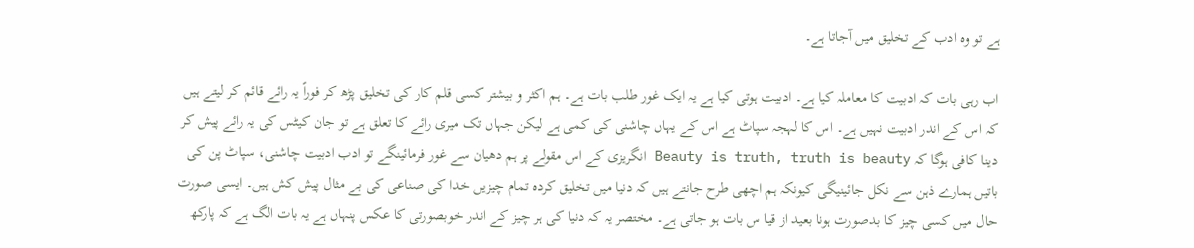ہے تو وہ ادب کے تخلیق میں آجاتا ہے۔

اب رہی بات کہ ادبیت کا معاملہ کیا ہے۔ ادبیت ہوتی کیا ہے یہ ایک غور طلب بات ہے۔ ہم اکثر و بیشتر کسی قلم کار کی تخلیق پڑھ کر فوراً یہ رائے قائم کر لیتے ہیں کہ اس کے اندر ادبیت نہیں ہے۔ اس کا لہجہ سپاٹ ہے اس کے یہاں چاشنی کی کمی ہے لیکن جہاں تک میری رائے کا تعلق ہے تو جان کیٹس کی یہ رائے پیش کر دینا کافی ہوگا کہ Beauty is truth, truth is beauty انگریزی کے اس مقولے پر ہم دھیان سے غور فرمائینگے تو ادب ادبیت چاشنی، سپاٹ پن کی باتیں ہمارے ذہن سے نکل جائینیگی کیونکہ ہم اچھی طرح جانتے ہیں کہ دنیا میں تخلیق کردہ تمام چیزیں خدا کی صناعی کی بے مثال پیش کش ہیں۔ ایسی صورت حال میں کسی چیز کا بدصورت ہونا بعید از قیا س بات ہو جاتی ہے۔ مختصر یہ کہ دنیا کی ہر چیز کے اندر خوبصورتی کا عکس پنہاں ہے یہ بات الگ ہے کہ پارکھ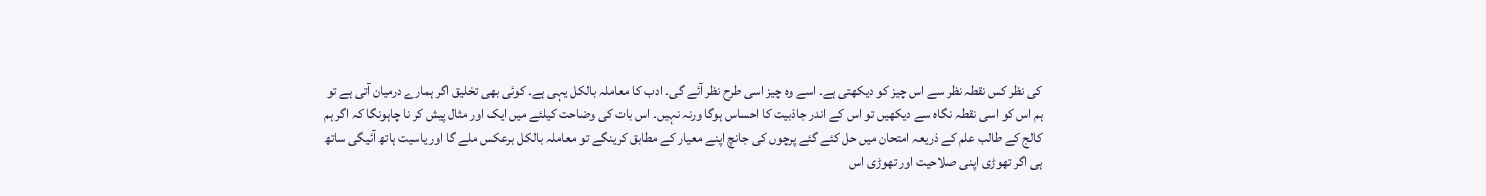کی نظر کس نقطہ نظر سے اس چیز کو دیکھتی ہے۔ اسے وہ چیز اسی طرح نظر آئے گی۔ ادب کا معاملہ بالکل یہی ہے۔ کوئی بھی تخلیق اگر ہمارے درمیان آتی ہے تو ہم اس کو اسی نقطہ نگاہ سے دیکھیں تو اس کے اندر جاذبیت کا احساس ہوگا ورنہ نہیں۔ اس بات کی وضاحت کیلئے میں ایک اور مثال پیش کر نا چاہونگا کہ اگر ہم کالج کے طالب علم کے ذریعہ امتحان میں حل کئے گئے پرچوں کی جانچ اپنے معیار کے مطابق کرینگے تو معاملہ بالکل برعکس ملے گا اور یاسیت ہاتھ آئیگی ساتھ ہی اگر تھوڑی اپنی صلاحیت اور تھوڑی اس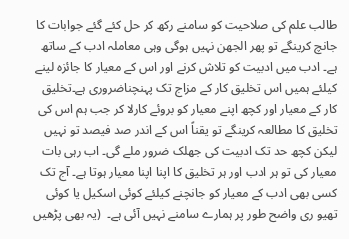طالب علم کی صلاحیت کو سامنے رکھ کر حل کئے گئے جوابات کا جانچ کرینگے تو پھر الجھن نہیں ہوگی وہی معاملہ ادب کے ساتھ ہے۔ ادب میں ادبیت کو تلاش کرنے اور اس کے معیار کا جائزہ لینے کیلئے ہمیں اس تخلیق کار کے مزاج تک پہنچناضروری ہے۔تخلیق کار کے معیار اور کچھ اپنے معیار کو بروئے کارلا کر جب ہم اس کی تخلیق کا مطالعہ کرینگے تو یقناً اس کے اندر صد فیصد تو نہیں لیکن کچھ حد تک ادبیت کی جھلک ضرور ملے گی۔ اب رہی بات معیار کی تو ہر ادب اور ہر تخلیق کا اپنا اپنا معیار ہوتا ہے۔ آج تک کسی بھی ادب کے معیار کو جانچنے کیلئے کوئی اسکیل یا کوئی تھیو ری واضح طور پر ہمارے سامنے نہیں آئی ہے۔  (یہ بھی پڑھیں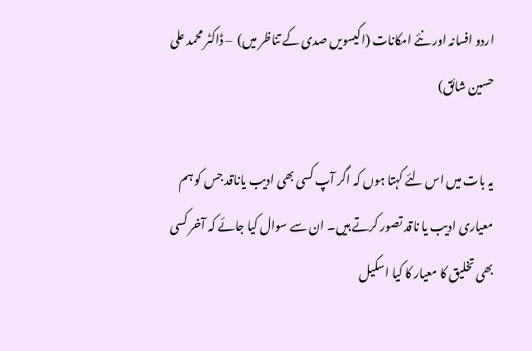اردو افسانہ اور نئے امکانات (اکیسویں صدی کے تناظر میں)  – ڈاکٹر محمد علی حسین شائق)

یہ بات میں اس لئے کہتا ہوں کہ اگر آپ کسی بھی ادیب یاناقد جس کو ہم معیاری ادیب یا ناقد تصور کرتے ہیں۔ ان سے سوال کیا جائے کہ آخر کسی بھی تخلیق کا معیار کا کیا اسکیل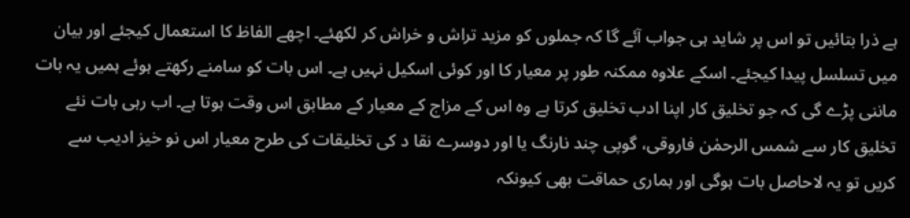ہے ذرا بتائیں تو اس پر شاید ہی جواب آئے گا کہ جملوں کو مزید تراش و خراش کر لکھئے۔ اچھے الفاظ کا استعمال کیجئے اور بیان میں تسلسل پیدا کیجئے۔ اسکے علاوہ ممکنہ طور پر معیار کا اور کوئی اسکیل نہیں ہے۔ اس بات کو سامنے رکھتے ہوئے ہمیں یہ بات ماننی پڑے گی کہ جو تخلیق کار اپنا ادب تخلیق کرتا ہے وہ اس کے مزاج کے معیار کے مطابق اس وقت ہوتا ہے۔ اب رہی بات نئے تخلیق کار سے شمس الرحمٰن فاروقی، گوپی چند نارنگ یا اور دوسرے نقا د کی تخلیقات کی طرح معیار اس نو خیز ادیب سے کریں تو یہ لاحاصل بات ہوگی اور ہماری حماقت بھی کیونکہ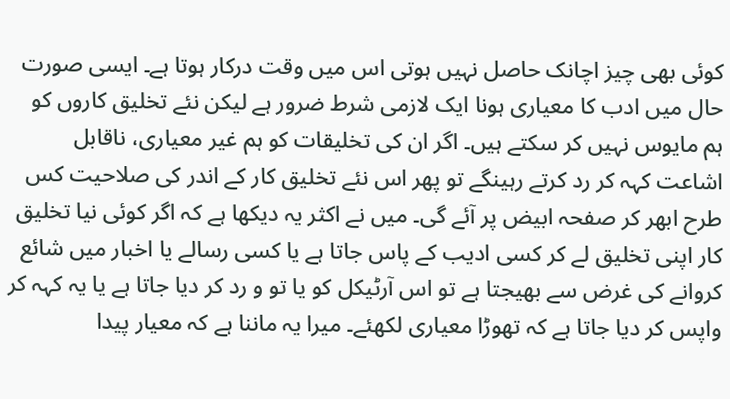کوئی بھی چیز اچانک حاصل نہیں ہوتی اس میں وقت درکار ہوتا ہے۔ ایسی صورت حال میں ادب کا معیاری ہونا ایک لازمی شرط ضرور ہے لیکن نئے تخلیق کاروں کو ہم مایوس نہیں کر سکتے ہیں۔ اگر ان کی تخلیقات کو ہم غیر معیاری، ناقابل اشاعت کہہ کر رد کرتے رہینگے تو پھر اس نئے تخلیق کار کے اندر کی صلاحیت کس طرح ابھر کر صفحہ ابیض پر آئے گی۔ میں نے اکثر یہ دیکھا ہے کہ اگر کوئی نیا تخلیق کار اپنی تخلیق لے کر کسی ادیب کے پاس جاتا ہے یا کسی رسالے یا اخبار میں شائع کروانے کی غرض سے بھیجتا ہے تو اس آرٹیکل کو یا تو و رد کر دیا جاتا ہے یا یہ کہہ کر واپس کر دیا جاتا ہے کہ تھوڑا معیاری لکھئے۔ میرا یہ ماننا ہے کہ معیار پیدا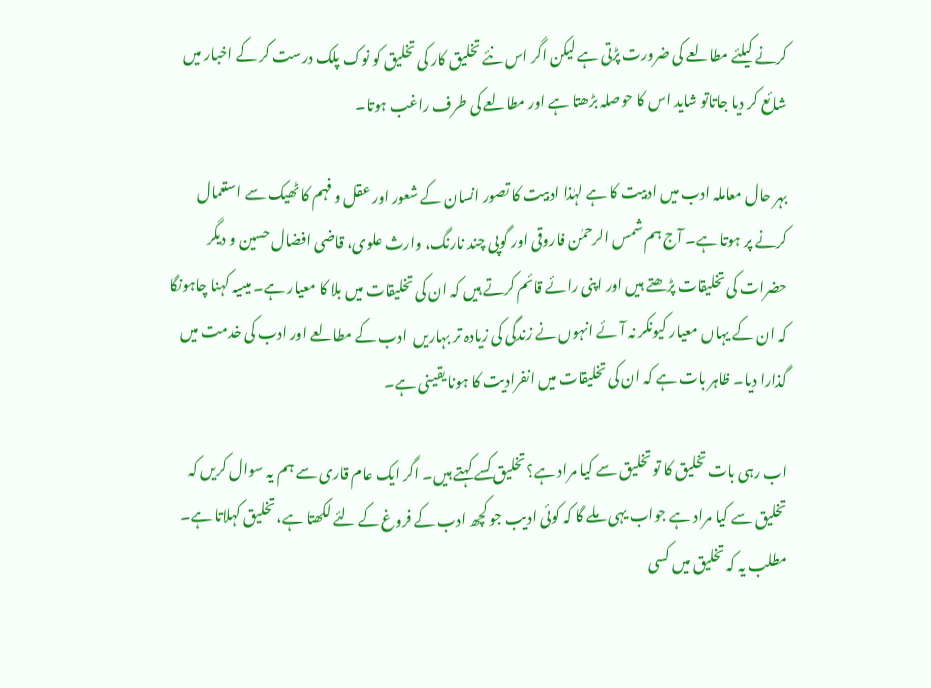کرنے کیلئے مطالعے کی ضرورت پڑتی ہے لیکن اگر اس نئے تخلیق کار کی تخلیق کو نوک پلک درست کر کے اخبار میں شائع کر دیا جاتاتو شاید اس کا حوصلہ بڑھتا ہے اور مطالعے کی طرف راغب ہوتا۔

بہر حال معاملہ ادب میں ادبیت کا ہے لہٰذا ادبیت کا تصور انسان کے شعور اور عقل و فہم کا ٹھیک سے استعمال کرنے پر ہوتا ہے۔ آج ہم شمس الرحمٰن فاروقی اور گوپی چند نارنگ، وارث علوی، قاضی افضال حسین و دیگر حضرات کی تخلیقات پڑھتے ہیں اور اپنی رائے قائم کرتے ہیں کہ ان کی تخلیقات میں بلا کا معیار ہے۔ میںیہ کہنا چاہونگا کہ ان کے یہاں معیار کیونکر نہ آئے انہوں نے زندگی کی زیادہ تر بہاریں  ادب کے مطالعے اور ادب کی خدمت میں گذارا دیا۔ ظاہر بات ہے کہ ان کی تخلیقات میں انفرادیت کا ہونا یقینی ہے۔

اب رہی بات تخلیق کا تو تخلیق سے کیا مراد ہے؟ تخلیق کسے کہتے ہیں۔ اگر ایک عام قاری سے ہم یہ سوال کریں کہ تخلیق سے کیا مراد ہے جواب یہی ملے گا کہ کوئی ادیب جو کچھ ادب کے فروغ کے لئے لکھتا ہے، تخلیق کہلاتا ہے۔ مطلب یہ کہ تخلیق میں کسی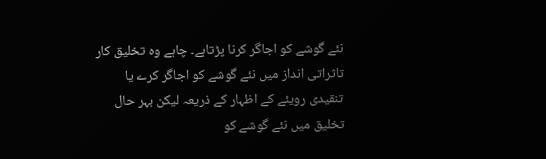نئے گوشے کو اجاگر کرنا پڑتاہے۔ چاہے وہ تخلیق کار تاثراتی انداز میں نئے گوشے کو اجاگر کرے یا تنقیدی رویئے کے اظہار کے ذریعہ لیکن بہر حال تخلیق میں نئے گوشے کو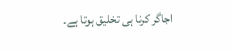اجاگر کرنا ہی تخلیق ہوتا ہے۔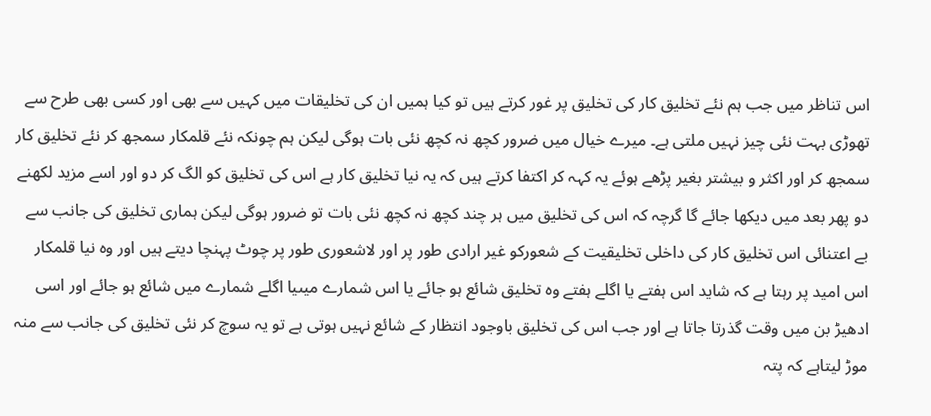اس تناظر میں جب ہم نئے تخلیق کار کی تخلیق پر غور کرتے ہیں تو کیا ہمیں ان کی تخلیقات میں کہیں سے بھی اور کسی بھی طرح سے تھوڑی بہت نئی چیز نہیں ملتی ہے۔ میرے خیال میں ضرور کچھ نہ کچھ نئی بات ہوگی لیکن ہم چونکہ نئے قلمکار سمجھ کر نئے تخلیق کار سمجھ کر اور اکثر و بیشتر بغیر پڑھے ہوئے یہ کہہ کر اکتفا کرتے ہیں کہ یہ نیا تخلیق کار ہے اس کی تخلیق کو الگ کر دو اور اسے مزید لکھنے دو پھر بعد میں دیکھا جائے گا گرچہ کہ اس کی تخلیق میں ہر چند کچھ نہ کچھ نئی بات تو ضرور ہوگی لیکن ہماری تخلیق کی جانب سے بے اعتنائی اس تخلیق کار کی داخلی تخلیقیت کے شعورکو غیر ارادی طور پر اور لاشعوری طور پر چوٹ پہنچا دیتے ہیں اور وہ نیا قلمکار اس امید پر رہتا ہے کہ شاید اس ہفتے یا اگلے ہفتے وہ تخلیق شائع ہو جائے یا اس شمارے میںیا اگلے شمارے میں شائع ہو جائے اور اسی ادھیڑ بن میں وقت گذرتا جاتا ہے اور جب اس کی تخلیق باوجود انتظار کے شائع نہیں ہوتی ہے تو یہ سوچ کر نئی تخلیق کی جانب سے منہ موڑ لیتاہے کہ پتہ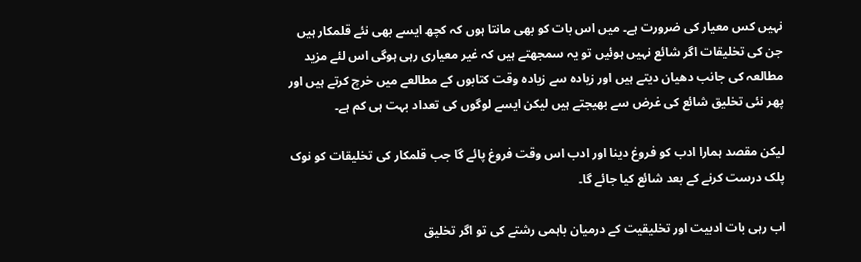نہیں کس معیار کی ضرورت ہے۔ میں اس بات کو بھی مانتا ہوں کہ کچھ ایسے بھی نئے قلمکار ہیں جن کی تخلیقات اگر شائع نہیں ہوئیں تو یہ سمجھتے ہیں کہ غیر معیاری رہی ہوگی اس لئے مزید مطالعہ کی جانب دھیان دیتے ہیں اور زیادہ سے زیادہ وقت کتابوں کے مطالعے میں خرچ کرتے ہیں اور پھر نئی تخلیق شائع کی غرض سے بھیجتے ہیں لیکن ایسے لوگوں کی تعداد بہت ہی کم ہے۔

لیکن مقصد ہمارا ادب کو فروغ دینا اور ادب اس وقت فروغ پائے گا جب قلمکار کی تخلیقات کو نوک پلک درست کرنے کے بعد شائع کیا جائے گا۔

اب رہی بات ادبیت اور تخلیقیت کے درمیان باہمی رشتے کی تو اگر تخلیق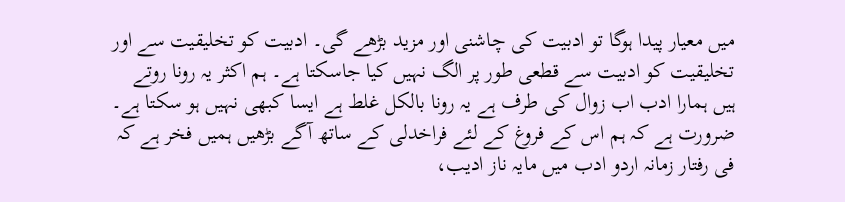میں معیار پیدا ہوگا تو ادبیت کی چاشنی اور مزید بڑھے گی۔ ادبیت کو تخلیقیت سے اور تخلیقیت کو ادبیت سے قطعی طور پر الگ نہیں کیا جاسکتا ہے۔ ہم اکثر یہ رونا روتے ہیں ہمارا ادب اب زوال کی طرف ہے یہ رونا بالکل غلط ہے ایسا کبھی نہیں ہو سکتا ہے۔ ضرورت ہے کہ ہم اس کے فروغ کے لئے فراخدلی کے ساتھ آگے بڑھیں ہمیں فخر ہے کہ فی رفتار زمانہ اردو ادب میں مایہ ناز ادیب،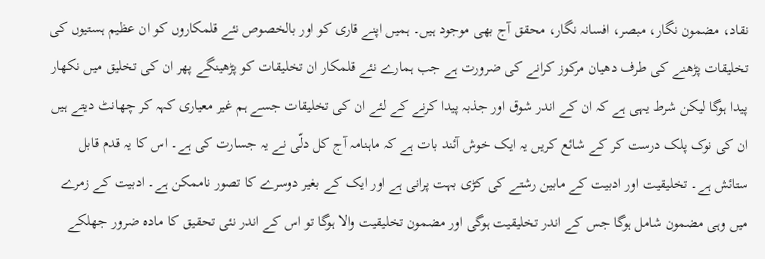نقاد، مضمون نگار، مبصر، افسانہ نگار، محقق آج بھی موجود ہیں۔ ہمیں اپنے قاری کو اور بالخصوص نئے قلمکاروں کو ان عظیم ہستیوں کی تخلیقات پڑھنے کی طرف دھیان مرکوز کرانے کی ضرورت ہے جب ہمارے نئے قلمکار ان تخلیقات کو پڑھینگے پھر ان کی تخلیق میں نکھار پیدا ہوگا لیکن شرط یہی ہے کہ ان کے اندر شوق اور جذبہ پیدا کرنے کے لئے ان کی تخلیقات جسے ہم غیر معیاری کہہ کر چھانٹ دیتے ہیں ان کی نوک پلک درست کر کے شائع کریں یہ ایک خوش آئند بات ہے کہ ماہنامہ آج کل دلّی نے یہ جسارت کی ہے۔ اس کا یہ قدم قابل ستائش ہے۔ تخلیقیت اور ادبیت کے مابین رشتے کی کڑی بہت پرانی ہے اور ایک کے بغیر دوسرے کا تصور ناممکن ہے۔ ادبیت کے زمرے میں وہی مضمون شامل ہوگا جس کے اندر تخلیقیت ہوگی اور مضمون تخلیقیت والا ہوگا تو اس کے اندر نئی تحقیق کا مادہ ضرور جھلکے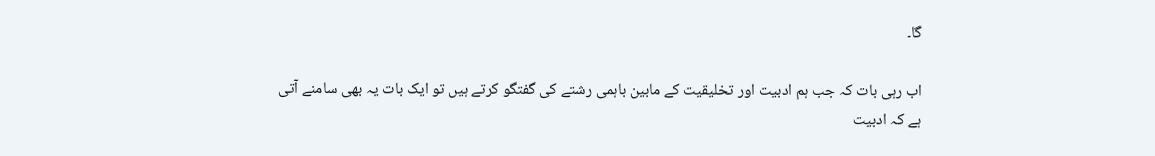گا۔

اب رہی بات کہ جب ہم ادبیت اور تخلیقیت کے مابین باہمی رشتے کی گفتگو کرتے ہیں تو ایک بات یہ بھی سامنے آتی ہے کہ ادبیت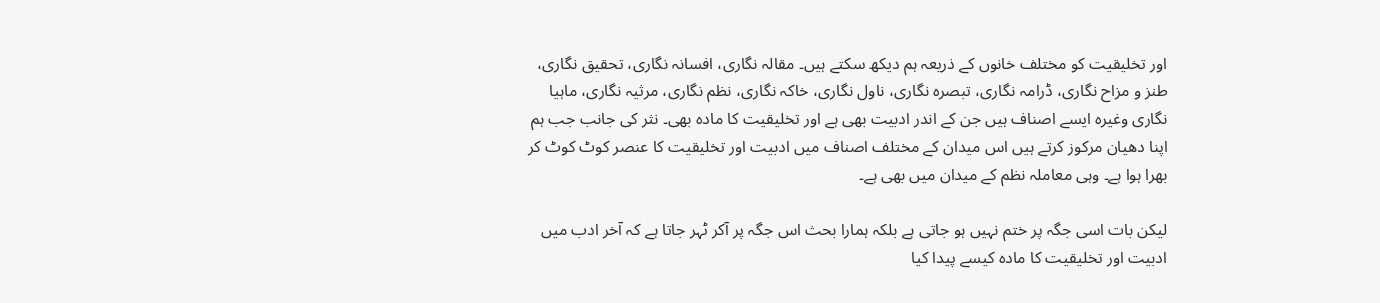اور تخلیقیت کو مختلف خانوں کے ذریعہ ہم دیکھ سکتے ہیں۔ مقالہ نگاری، افسانہ نگاری، تحقیق نگاری، طنز و مزاح نگاری، ڈرامہ نگاری، تبصرہ نگاری، ناول نگاری، خاکہ نگاری، نظم نگاری، مرثیہ نگاری، ماہیا نگاری وغیرہ ایسے اصناف ہیں جن کے اندر ادبیت بھی ہے اور تخلیقیت کا مادہ بھی۔ نثر کی جانب جب ہم اپنا دھیان مرکوز کرتے ہیں اس میدان کے مختلف اصناف میں ادبیت اور تخلیقیت کا عنصر کوٹ کوٹ کر بھرا ہوا ہے۔ وہی معاملہ نظم کے میدان میں بھی ہے۔

لیکن بات اسی جگہ پر ختم نہیں ہو جاتی ہے بلکہ ہمارا بحث اس جگہ پر آکر ٹہر جاتا ہے کہ آخر ادب میں ادبیت اور تخلیقیت کا مادہ کیسے پیدا کیا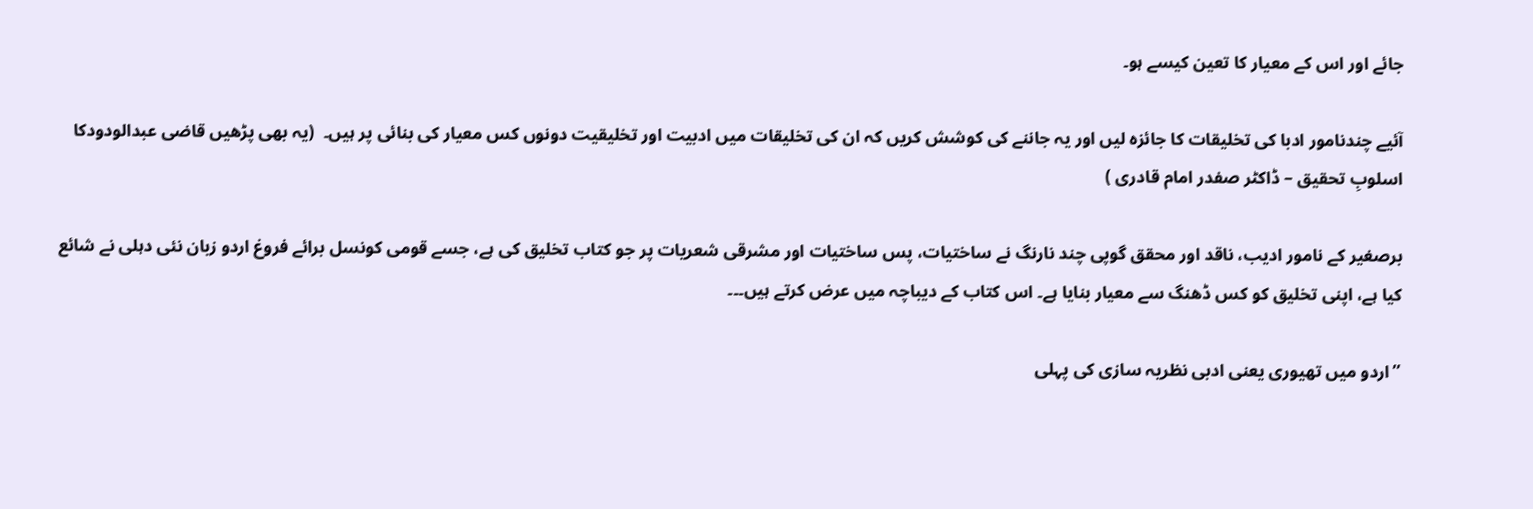جائے اور اس کے معیار کا تعین کیسے ہو۔

آئیے چندنامور ادبا کی تخلیقات کا جائزہ لیں اور یہ جاننے کی کوشش کریں کہ ان کی تخلیقات میں ادبیت اور تخلیقیت دونوں کس معیار کی بنائی پر ہیں۔  (یہ بھی پڑھیں قاضی عبدالودودکا اسلوبِ تحقیق – ڈاکٹر صفدر امام قادری )

برصغیر کے نامور ادیب، ناقد اور محقق گوپی چند نارنگ نے ساختیات، پس ساختیات اور مشرقی شعریات پر جو کتاب تخلیق کی ہے، جسے قومی کونسل برائے فروغ اردو زبان نئی دہلی نے شائع کیا ہے، اپنی تخلیق کو کس ڈھنگ سے معیار بنایا ہے۔ اس کتاب کے دیباچہ میں عرض کرتے ہیں۔۔۔

’’اردو میں تھیوری یعنی ادبی نظریہ سازی کی پہلی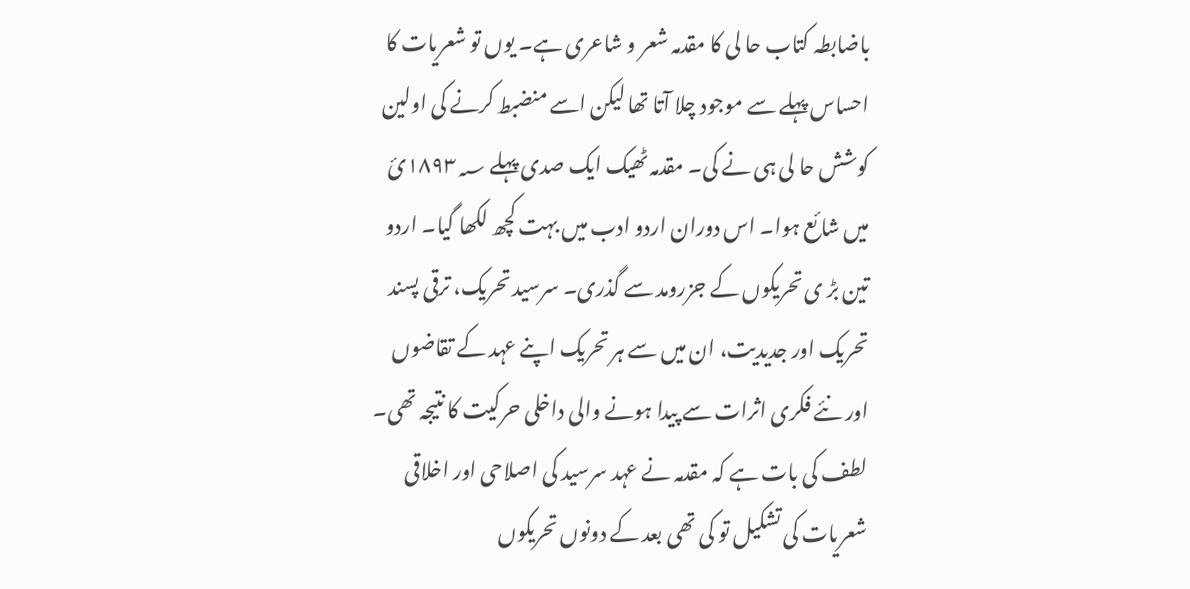باضابطہ کتاب حا لی کا مقدمہ شعر و شاعری ہے۔ یوں تو شعریات کا احساس پہلے سے موجود چلا آتا تھا لیکن اسے منضبط کرنے کی اولین کوشش حا لی ہی نے کی۔ مقدمہ ٹھیک ایک صدی پہلے ۱۸۹۳؁ئ میں شائع ہوا۔ اس دوران اردو ادب میں بہت کچھ لکھا گیا۔ اردو تین بڑ ی تحریکوں کے جزرومد سے گذری۔ سرسید تحریک، ترقی پسند تحریک اور جدیدیت، ان میں سے ہر تحریک اپنے عہد کے تقاضوں اور نئے فکری اثرات سے پیدا ہونے والی داخلی حرکیت کا نتیجہ تھی۔ لطف کی بات ہے کہ مقدمہ نے عہد سرسید کی اصلاحی اور اخلاقی شعریات کی تشکیل تو کی تھی بعد کے دونوں تحریکوں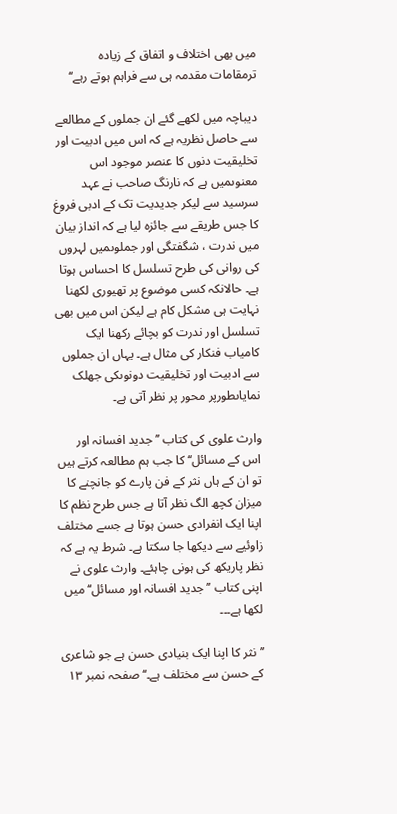میں بھی اختلاف و اتفاق کے زیادہ ترمقامات مقدمہ ہی سے فراہم ہوتے رہے‘‘

دیباچہ میں لکھے گئے ان جملوں کے مطالعے سے حاصل نظریہ ہے کہ اس میں ادبیت اور تخلیقیت دنوں کا عنصر موجود اس معنوںمیں ہے کہ نارنگ صاحب نے عہد سرسید سے لیکر جدیدیت تک کے ادبی فروغ کا جس طریقے سے جائزہ لیا ہے کہ انداز بیان میں ندرت ، شگفتگی اور جملوںمیں لہروں کی روانی کی طرح تسلسل کا احساس ہوتا ہے۔ حالانکہ کسی موضوع پر تھیوری لکھنا نہایت ہی مشکل کام ہے لیکن اس میں بھی تسلسل اور ندرت کو بچائے رکھنا ایک کامیاب فنکار کی مثال ہے۔ یہاں ان جملوں سے ادبیت اور تخلیقیت دونوںکی جھلک نمایاںطورپر محور پر نظر آتی ہے۔

وارث علوی کی کتاب ’’جدید افسانہ اور اس کے مسائل‘‘ کا جب ہم مطالعہ کرتے ہیں تو ان کے ہاں نثر کے فن پارے کو جانچنے کا میزان کچھ الگ نظر آتا ہے جس طرح نظم کا اپنا ایک انفرادی حسن ہوتا ہے جسے مختلف زاوئیے سے دیکھا جا سکتا ہے۔ شرط یہ ہے کہ نظر پاریکھ کی ہونی چاہئے۔ وارث علوی نے اپنی کتاب ’’جدید افسانہ اور مسائل‘‘ میں لکھا ہے۔۔۔

’’نثر کا اپنا ایک بنیادی حسن ہے جو شاعری کے حسن سے مختلف ہے۔‘‘ صفحہ نمبر ۱۳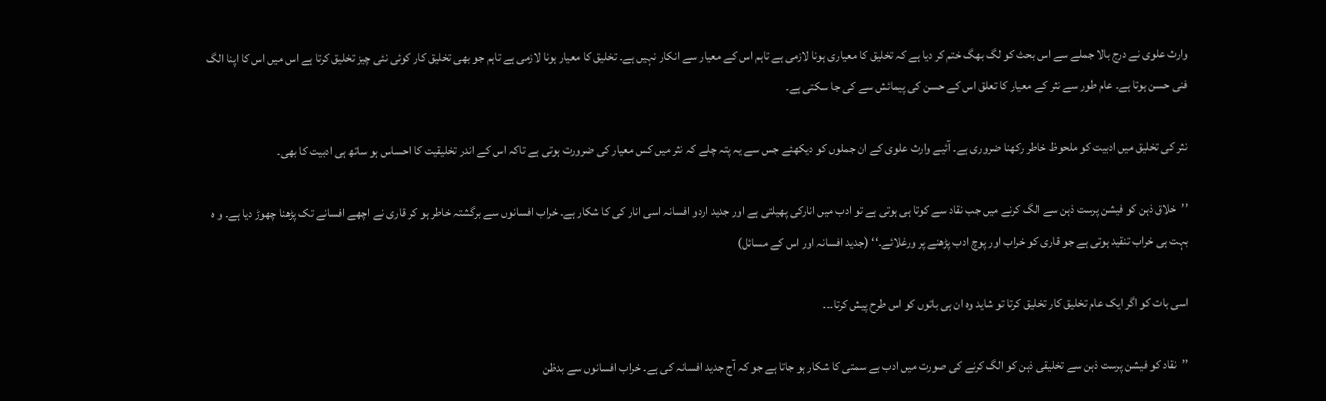وارث علوی نے درج بالا جملے سے اس بحث کو لگ بھگ ختم کر دیا ہے کہ تخلیق کا معیاری ہونا لازمی ہے تاہم اس کے معیار سے انکار نہیں ہے۔ تخلیق کا معیار ہونا لازمی ہے تاہم جو بھی تخلیق کار کوئی نئی چیز تخلیق کرتا ہے اس میں اس کا اپنا الگ فنی حسن ہوتا ہے۔ عام طور سے نثر کے معیار کا تعلق اس کے حسن کی پیمائش سے کی جا سکتی ہے۔

نثر کی تخلیق میں ادبیت کو ملحوظ خاطر رکھنا ضروری ہے۔ آئیے وارث علوی کے ان جملوں کو دیکھئے جس سے یہ پتہ چلے کہ نثر میں کس معیار کی ضرورت ہوتی ہے تاکہ اس کے اندر تخلیقیت کا احساس ہو ساتھ ہی ادبیت کا بھی۔

’’خلاق ذہن کو فیشن پرست ذہن سے الگ کرنے میں جب نقاد سے کوتا ہی ہوتی ہے تو ادب میں انارکی پھیلتی ہے اور جدید اردو افسانہ اسی انار کی کا شکار ہے۔ خراب افسانوں سے برگشتہ خاطر ہو کر قاری نے اچھے افسانے تک پڑھنا چھوڑ دیا ہے۔ و ہ بہت ہی خراب تنقید ہوتی ہے جو قاری کو خراب اور پوچ ادب پڑھنے پر ورغلائے۔‘‘ (جدید افسانہ اور اس کے مسائل)

اسی بات کو اگر ایک عام تخلیق کار تخلیق کرتا تو شاید وہ ان ہی باتوں کو اس طرح پیش کرتا۔۔۔

’’نقاد کو فیشن پرست ذہن سے تخلیقی ذہن کو الگ کرنے کی صورت میں ادب بے سمتی کا شکار ہو جاتا ہے جو کہ آج جدید افسانہ کی ہے۔ خراب افسانوں سے بدظن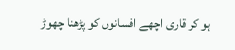ہو کر قاری اچھے افسانوں کو پڑھنا چھوڑ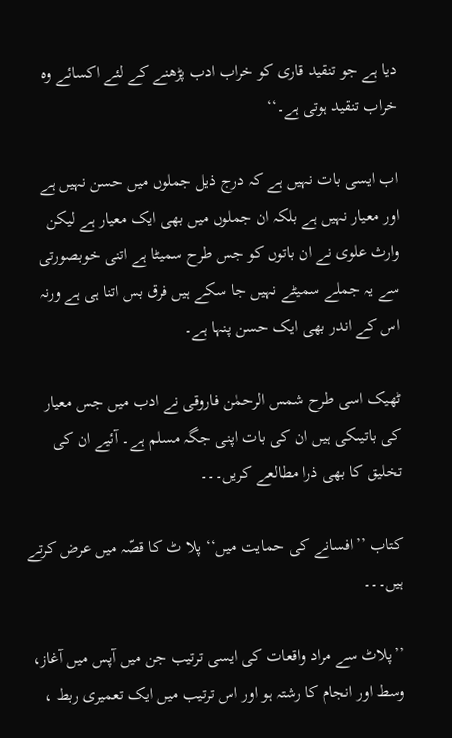دیا ہے جو تنقید قاری کو خراب ادب پڑھنے کے لئے اکسائے وہ خراب تنقید ہوتی ہے۔‘‘

اب ایسی بات نہیں ہے کہ درج ذیل جملوں میں حسن نہیں ہے اور معیار نہیں ہے بلکہ ان جملوں میں بھی ایک معیار ہے لیکن وارث علوی نے ان باتوں کو جس طرح سمیٹا ہے اتنی خوبصورتی سے یہ جملے سمیٹے نہیں جا سکے ہیں فرق بس اتنا ہی ہے ورنہ اس کے اندر بھی ایک حسن پنہا ہے۔

ٹھیک اسی طرح شمس الرحمٰن فاروقی نے ادب میں جس معیار کی باتیںکی ہیں ان کی بات اپنی جگہ مسلم ہے۔ آئیے ان کی تخلیق کا بھی ذرا مطالعے کریں۔۔۔

کتاب ’’افسانے کی حمایت میں‘‘ پلا ٹ کا قصّہ میں عرض کرتے ہیں۔۔۔

’’پلاٹ سے مراد واقعات کی ایسی ترتیب جن میں آپس میں آغاز، وسط اور انجام کا رشتہ ہو اور اس ترتیب میں ایک تعمیری ربط ،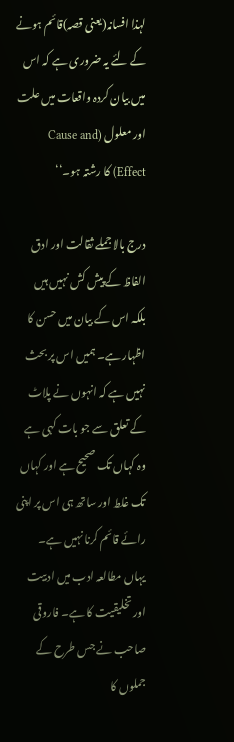لہذا افسانہ(یعنی قصہ)قائم ہونے کے لئے یہ ضروری ہے کہ اس میں بیان کردہ واقعات میں علت اور معلول (Cause and Effect) کا رشتہ ہو۔‘‘

درج بالا جملے ثقالت اور ادق الفاظ کے پیش کش نہیں ہیں بلکہ اس کے بیان میں حسن کا اظہار ہے۔ ہمیں اس پر بحث نہیں ہے کہ انہوں نے پلاٹ کے تعلق سے جو بات کہی ہے وہ کہاں تک صحیح ہے اور کہاں تک غلط اور ساتھ ہی اس پر اپنی رائے قائم کرنا نہیں ہے۔ یہاں مطالعہ ادب میں ادبیت اور تخلیقیت کا ہے۔ فاروقی صاحب نے جس طرح کے جملوں کا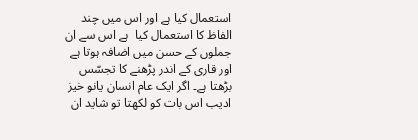استعمال کیا ہے اور اس میں چند الفاظ کا استعمال کیا  ہے اس سے ان جملوں کے حسن میں اضافہ ہوتا ہے اور قاری کے اندر پڑھنے کا تجسّس بڑھتا ہے۔ اگر ایک عام انسان یانو خیز ادیب اس بات کو لکھتا تو شاید ان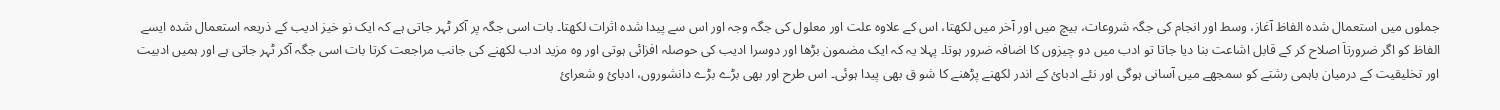جملوں میں استعمال شدہ الفاظ آغاز، وسط اور انجام کی جگہ شروعات، بیچ میں اور آخر میں لکھتا، اس کے علاوہ علت اور معلول کی جگہ وجہ اور اس سے پیدا شدہ اثرات لکھتا۔ بات اسی جگہ پر آکر ٹہر جاتی ہے کہ ایک نو خیز ادیب کے ذریعہ استعمال شدہ ایسے الفاظ کو اگر ضرورتاَ اصلاح کر کے قابل اشاعت بنا دیا جاتا تو ادب میں دو چیزوں کا اضافہ ضرور ہوتا۔ پہلا یہ کہ ایک مضمون بڑھا اور دوسرا ادیب کی حوصلہ افزائی ہوتی اور وہ مزید ادب لکھنے کی جانب مراجعت کرتا بات اسی جگہ آکر ٹہر جاتی ہے اور ہمیں ادبیت اور تخلیقیت کے درمیان باہمی رشتے کو سمجھے میں آسانی ہوگی اور نئے ادبائ کے اندر لکھنے پڑھنے کا شو ق بھی پیدا ہوئی۔ اس طرح اور بھی بڑے بڑے دانشوروں، ادبائ و شعرائ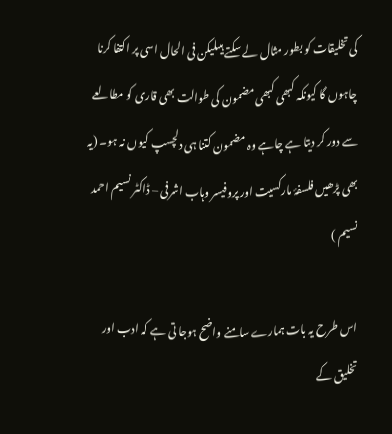کی تخلیقات کو بطور مثال لے سکتے ہیںلیکن فی الحال اسی پر اکتفا کرنا چاہوں گا کیونکہ کبھی کبھی مضمون کی طوالت بھی قاری کو مطالعے سے دور کر دیتا ہے چاہے وہ مضمون کتنا ہی دلچسپ کیوں نہ ہو۔ (یہ بھی پڑھیں فلسفۂ مارکسیت اور پروفیسر وہاب اشرفی – ڈاکٹر نسیم احمد نسیم )

اس طرح یہ بات ہمارے سامنے واضح ہوجا تی ہے کہ ادب اور تخلیق کے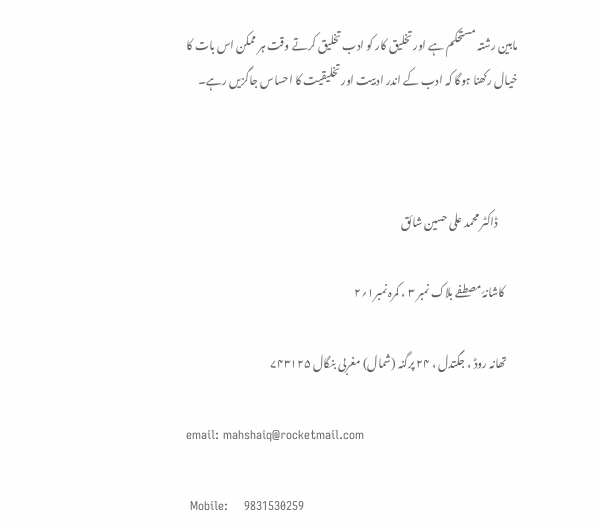مابین رشتہ مستحکم ہے اور تخلیق کار کو ادب تخلیق کرتے وقت ہر ممکن اس بات کا خیال رکھنا ہوگا کہ ادب کے اندر ادبیت اور تخلیقیت کا احساس جاگزیں رہے۔



         ڈاکٹر محمد علی حسین شائق

      کاشانۂ مصطفے بلاک نمبر ۳ ، کمرہ نمبر۱؍۲

     تھانہ روڈ ، جگتدل ، ۲۴ پرگنہ (شمال) مغربی بنگال ۷۴۳۱۲۵

email: mahshaiq@rocketmail.com

 Mobile:    9831530259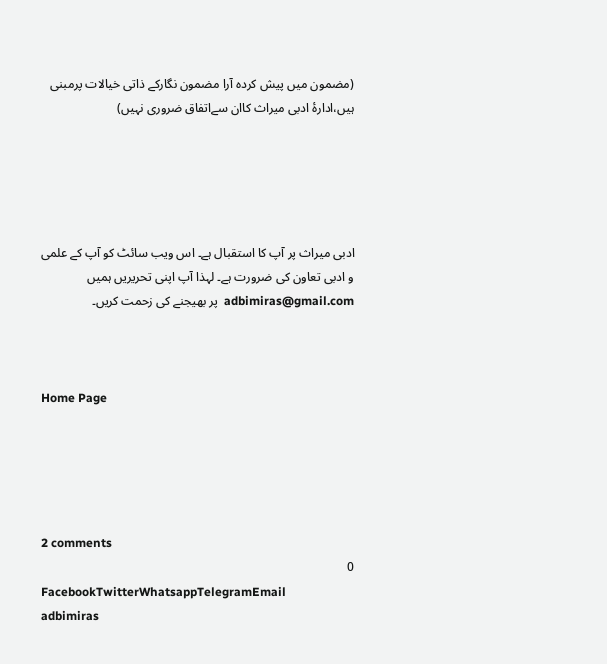(مضمون میں پیش کردہ آرا مضمون نگارکے ذاتی خیالات پرمبنی ہیں،ادارۂ ادبی میراث کاان سےاتفاق ضروری نہیں)





ادبی میراث پر آپ کا استقبال ہے۔ اس ویب سائٹ کو آپ کے علمی و ادبی تعاون کی ضرورت ہے۔ لہذا آپ اپنی تحریریں ہمیں adbimiras@gmail.com  پر بھیجنے کی زحمت کریں۔



Home Page





2 comments
0
FacebookTwitterWhatsappTelegramEmail
adbimiras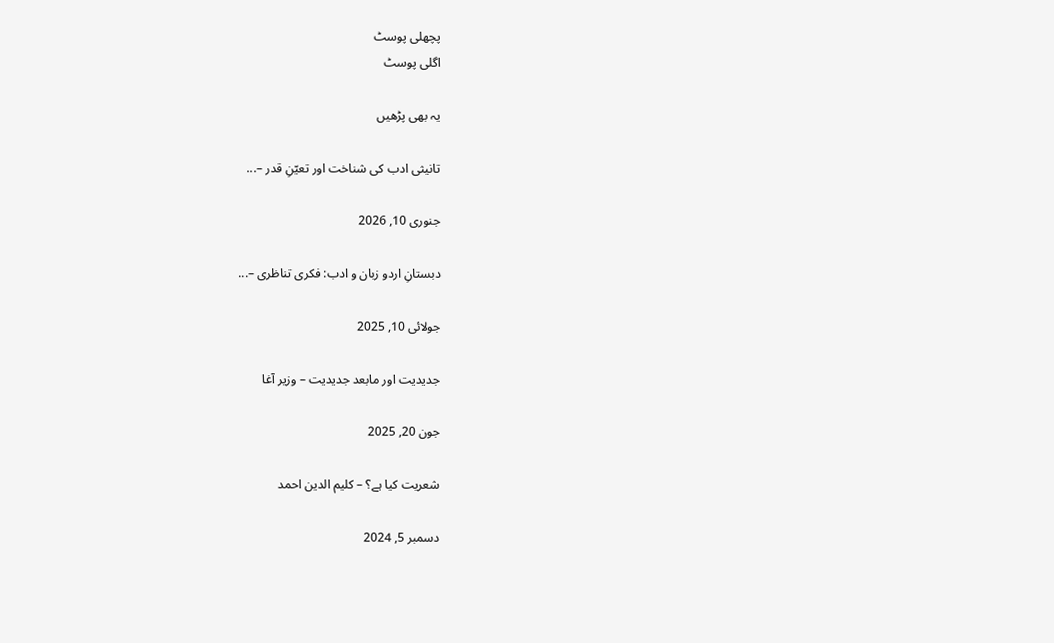پچھلی پوسٹ
اگلی پوسٹ

یہ بھی پڑھیں

تانیثی ادب کی شناخت اور تعیّنِ قدر –...

جنوری 10, 2026

دبستانِ اردو زبان و ادب: فکری تناظری –...

جولائی 10, 2025

جدیدیت اور مابعد جدیدیت – وزیر آغا

جون 20, 2025

شعریت کیا ہے؟ – کلیم الدین احمد

دسمبر 5, 2024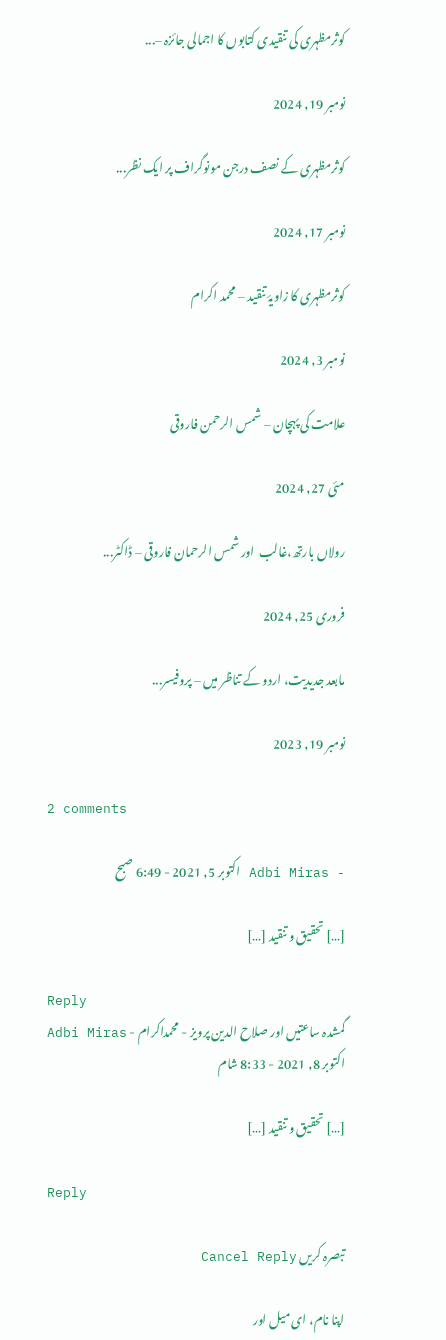کوثرمظہری کی تنقیدی کتابوں کا اجمالی جائزہ –...

نومبر 19, 2024

کوثرمظہری کے نصف درجن مونوگراف پر ایک نظر...

نومبر 17, 2024

کوثرمظہری کا زاویۂ تنقید – محمد اکرام

نومبر 3, 2024

علامت کی پہچان – شمس الرحمن فاروقی

مئی 27, 2024

رولاں بارتھ،غالب  اور شمس الرحمان فاروقی – ڈاکٹر...

فروری 25, 2024

مابعد جدیدیت، اردو کے تناظر میں – پروفیسر...

نومبر 19, 2023

2 comments

- Adbi Miras اکتوبر 5, 2021 - 6:49 صبح

[…] تحقیق و تنقید […]

Reply
گمشدہ ساعتیں اور صلاح الدین پرویز - محمداکرام - Adbi Miras اکتوبر 8, 2021 - 8:33 شام

[…] تحقیق و تنقید […]

Reply

تبصرہ کریں Cancel Reply

اپنا نام، ای میل اور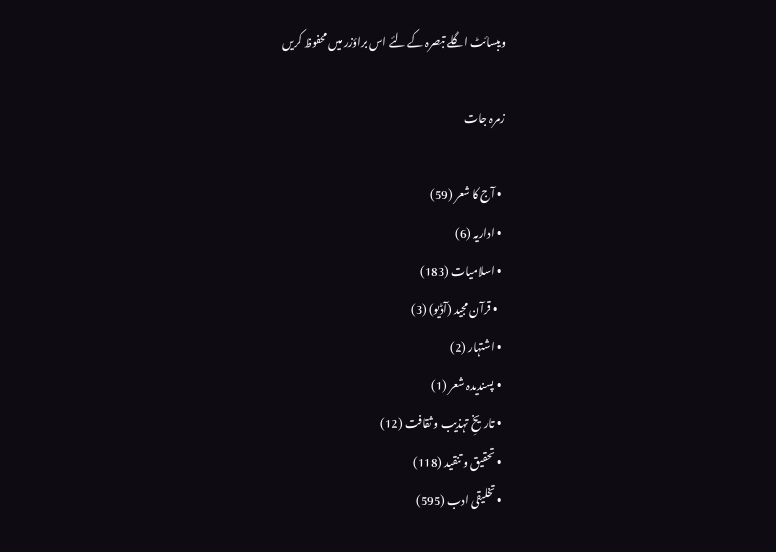ویبسائٹ اگلے تبصرہ کے لئے اس براؤزر میں محفوظ کریں

زمرہ جات

  • آج کا شعر (59)
  • اداریہ (6)
  • اسلامیات (183)
    • قرآن مجید (آڈیو) (3)
  • اشتہار (2)
  • پسندیدہ شعر (1)
  • تاریخِ تہذیب و ثقافت (12)
  • تحقیق و تنقید (118)
  • تخلیقی ادب (595)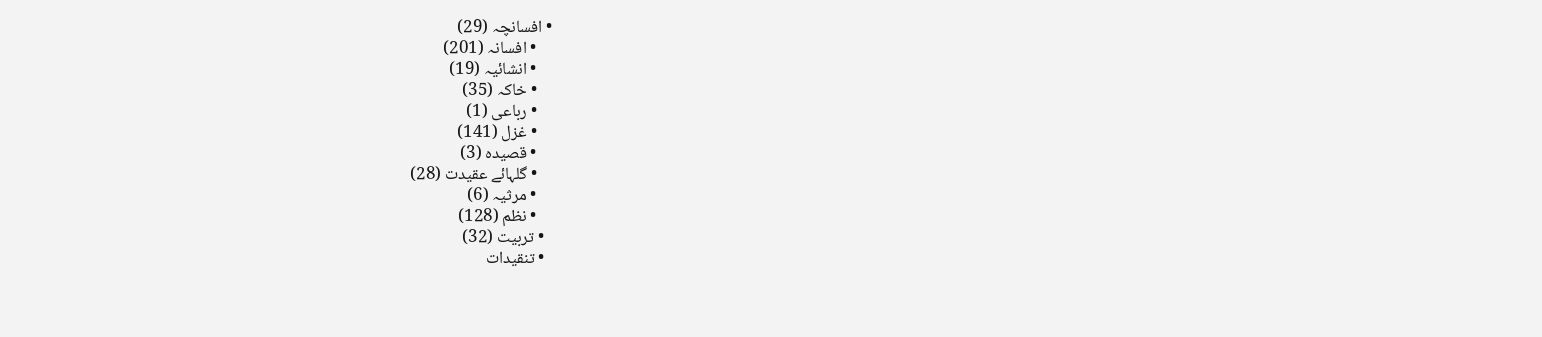• افسانچہ (29)
    • افسانہ (201)
    • انشائیہ (19)
    • خاکہ (35)
    • رباعی (1)
    • غزل (141)
    • قصیدہ (3)
    • گلہائے عقیدت (28)
    • مرثیہ (6)
    • نظم (128)
  • تربیت (32)
  • تنقیدات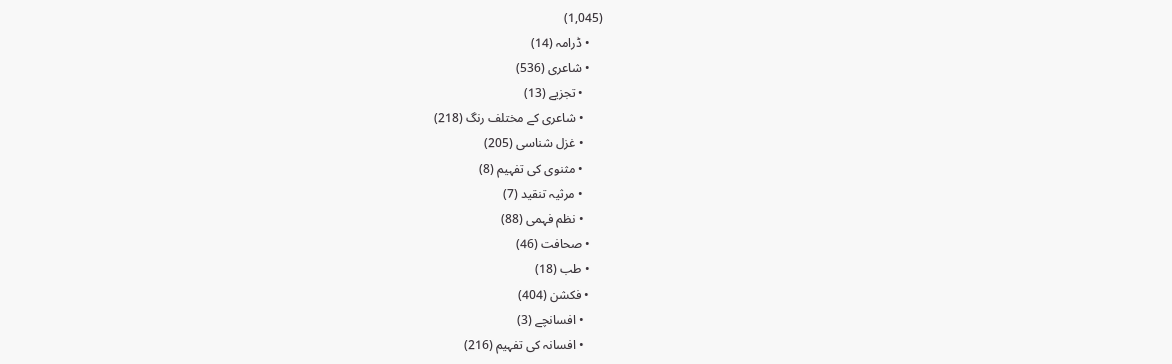(1,045)
    • ڈرامہ (14)
    • شاعری (536)
      • تجزیے (13)
      • شاعری کے مختلف رنگ (218)
      • غزل شناسی (205)
      • مثنوی کی تفہیم (8)
      • مرثیہ تنقید (7)
      • نظم فہمی (88)
    • صحافت (46)
    • طب (18)
    • فکشن (404)
      • افسانچے (3)
      • افسانہ کی تفہیم (216)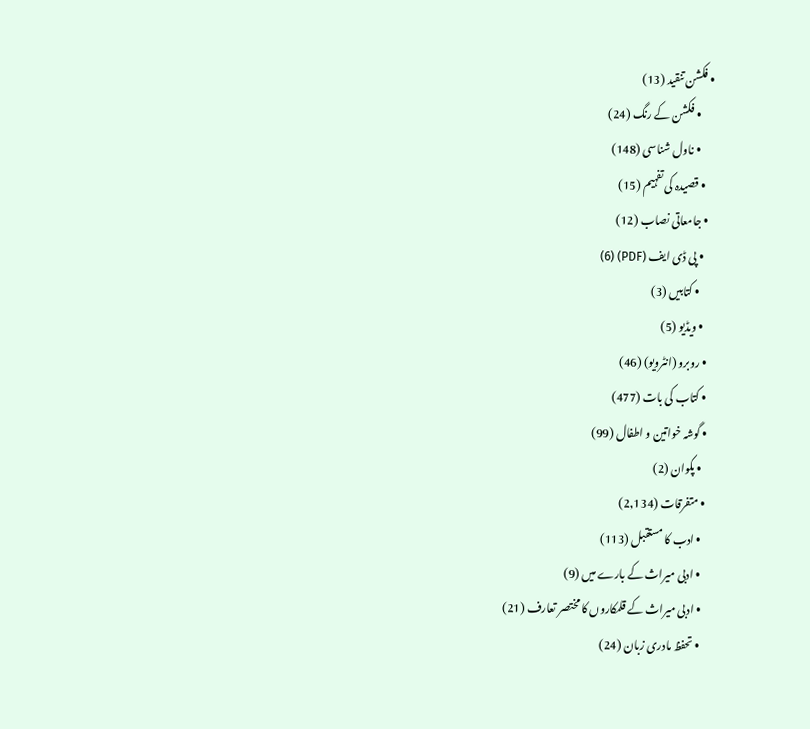• فکشن تنقید (13)
      • فکشن کے رنگ (24)
      • ناول شناسی (148)
    • قصیدہ کی تفہیم (15)
  • جامعاتی نصاب (12)
    • پی ڈی ایف (PDF) (6)
      • کتابیں (3)
    • ویڈیو (5)
  • روبرو (انٹرویو) (46)
  • کتاب کی بات (477)
  • گوشہ خواتین و اطفال (99)
    • پکوان (2)
  • متفرقات (2,134)
    • ادب کا مستقبل (113)
    • ادبی میراث کے بارے میں (9)
    • ادبی میراث کے قلمکاروں کا مختصر تعارف (21)
    • تحفظ مادری زبان (24)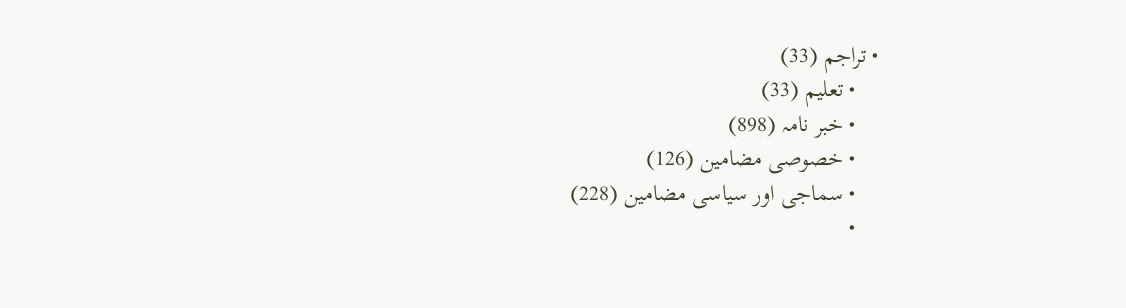• تراجم (33)
    • تعلیم (33)
    • خبر نامہ (898)
    • خصوصی مضامین (126)
    • سماجی اور سیاسی مضامین (228)
    •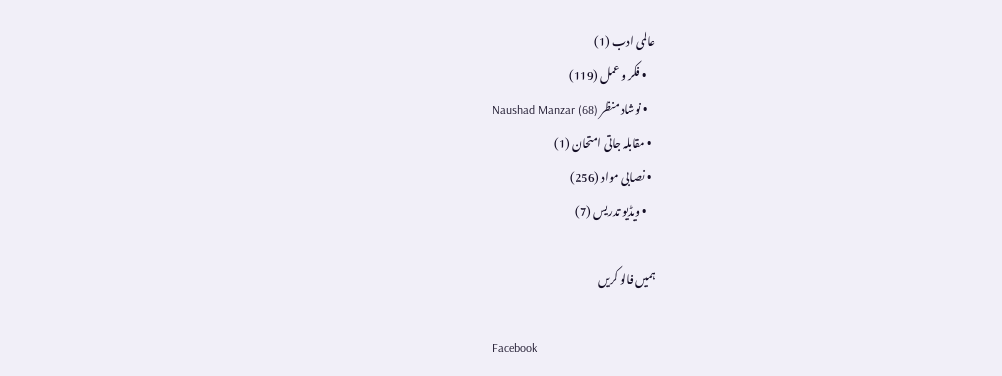عالمی ادب (1)
    • فکر و عمل (119)
    • نوشاد منظر Naushad Manzar (68)
  • مقابلہ جاتی امتحان (1)
  • نصابی مواد (256)
    • ویڈیو تدریس (7)

ہمیں فالو کریں

Facebook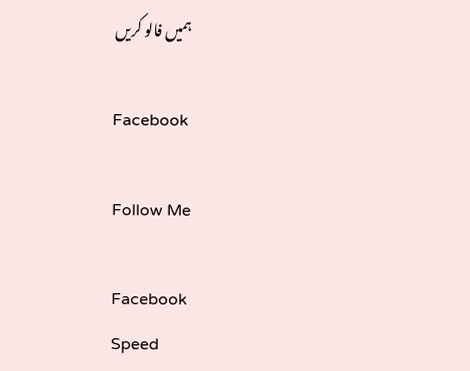ہمیں فالو کریں

Facebook

Follow Me

Facebook
Speed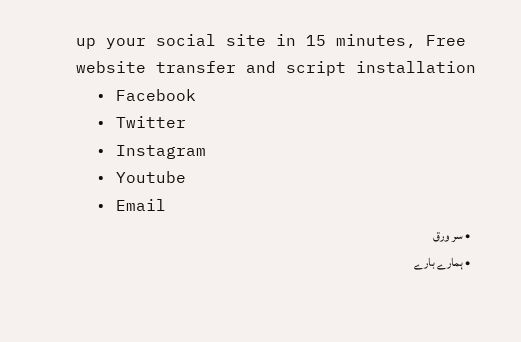up your social site in 15 minutes, Free website transfer and script installation
  • Facebook
  • Twitter
  • Instagram
  • Youtube
  • Email
  • سر ورق
  • ہمارے بارے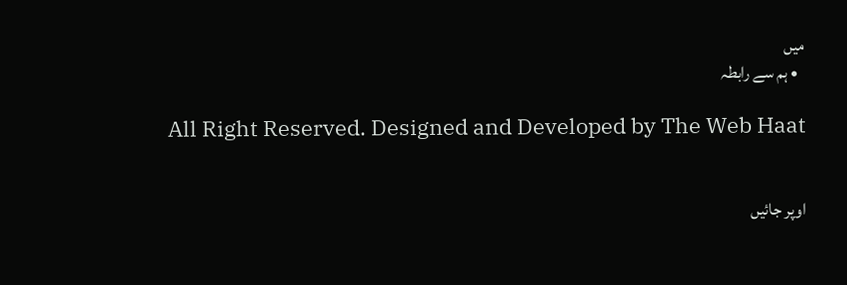میں
  • ہم سے رابطہ

All Right Reserved. Designed and Developed by The Web Haat


اوپر جائیں